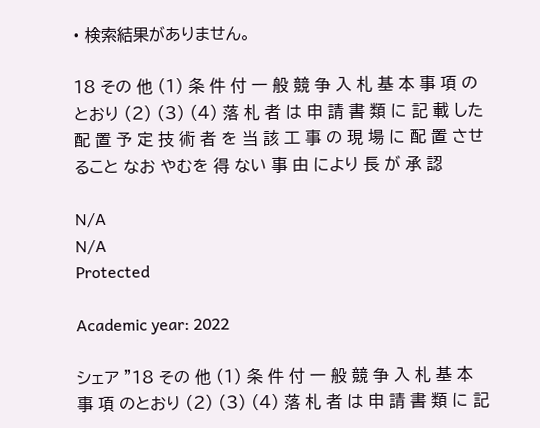• 検索結果がありません。

18 その 他 (1) 条 件 付 一 般 競 争 入 札 基 本 事 項 のとおり (2) (3) (4) 落 札 者 は 申 請 書 類 に 記 載 した 配 置 予 定 技 術 者 を 当 該 工 事 の 現 場 に 配 置 させること なお やむを 得 ない 事 由 により 長 が 承 認

N/A
N/A
Protected

Academic year: 2022

シェア "18 その 他 (1) 条 件 付 一 般 競 争 入 札 基 本 事 項 のとおり (2) (3) (4) 落 札 者 は 申 請 書 類 に 記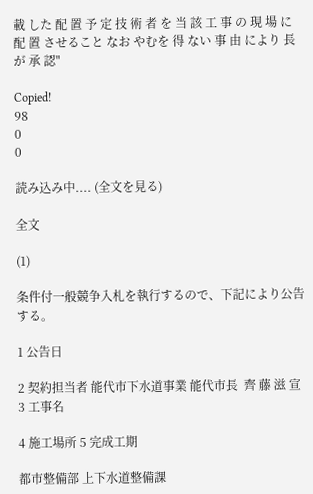載 した 配 置 予 定 技 術 者 を 当 該 工 事 の 現 場 に 配 置 させること なお やむを 得 ない 事 由 により 長 が 承 認"

Copied!
98
0
0

読み込み中.... (全文を見る)

全文

(1)

条件付一般競争入札を執行するので、下記により公告する。

1 公告日

2 契約担当者 能代市下水道事業 能代市長  齊 藤 滋 宣 3 工事名

4 施工場所 5 完成工期

都市整備部 上下水道整備課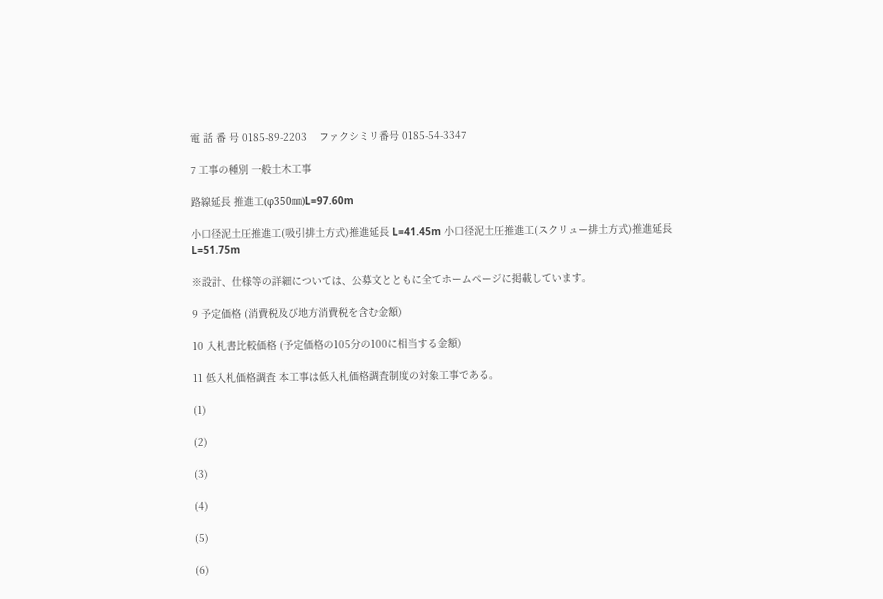電 話 番 号 0185-89-2203    ファクシミリ番号 0185-54-3347

7 工事の種別 一般土木工事

路線延長 推進工(φ350㎜)L=97.60m

小口径泥土圧推進工(吸引排土方式)推進延長 L=41.45m 小口径泥土圧推進工(スクリュー排土方式)推進延長 L=51.75m

※設計、仕様等の詳細については、公募文とともに全てホームページに掲載しています。

9 予定価格 (消費税及び地方消費税を含む金額)

10 入札書比較価格 (予定価格の105分の100に相当する金額)

11 低入札価格調査 本工事は低入札価格調査制度の対象工事である。

(1)

(2)

(3)

(4)

(5)

(6)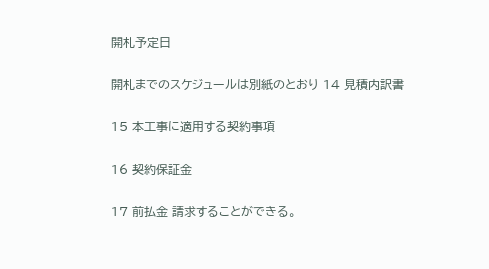開札予定日

開札までのスケジュールは別紙のとおり 14 見積内訳書

15 本工事に適用する契約事項

16 契約保証金

17 前払金 請求することができる。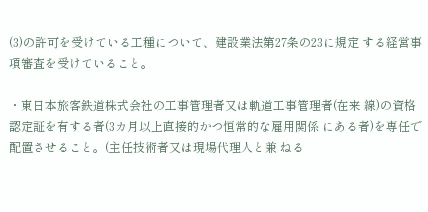(3)の許可を受けている工種について、建設業法第27条の23に規定 する経営事項審査を受けていること。

・東日本旅客鉄道株式会社の工事管理者又は軌道工事管理者(在来 線)の資格認定証を有する者(3カ月以上直接的かつ恒常的な雇用関係 にある者)を専任で配置させること。(主任技術者又は現場代理人と兼 ねる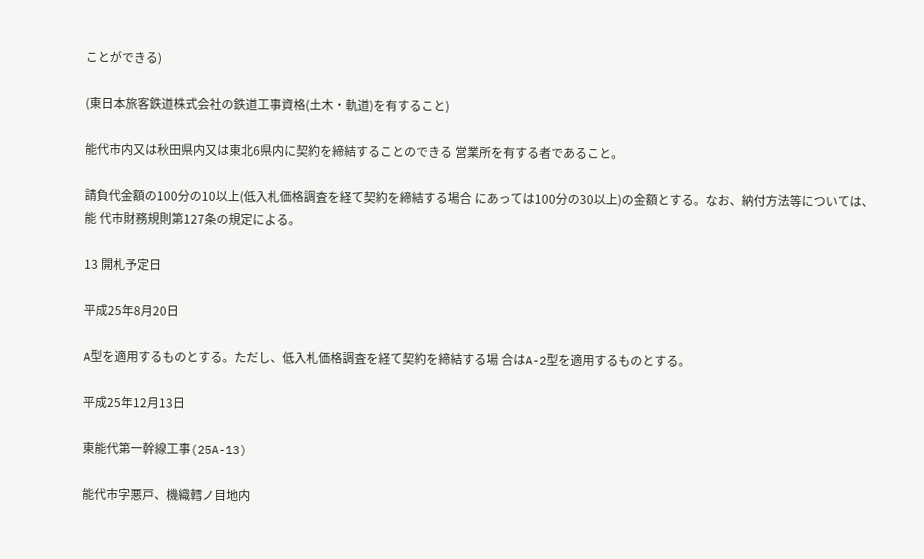ことができる)

(東日本旅客鉄道株式会社の鉄道工事資格(土木・軌道)を有すること)

能代市内又は秋田県内又は東北6県内に契約を締結することのできる 営業所を有する者であること。

請負代金額の100分の10以上(低入札価格調査を経て契約を締結する場合 にあっては100分の30以上)の金額とする。なお、納付方法等については、能 代市財務規則第127条の規定による。

13 開札予定日

平成25年8月20日

A型を適用するものとする。ただし、低入札価格調査を経て契約を締結する場 合はA-2型を適用するものとする。

平成25年12月13日

東能代第一幹線工事(25A-13)

能代市字悪戸、機織轌ノ目地内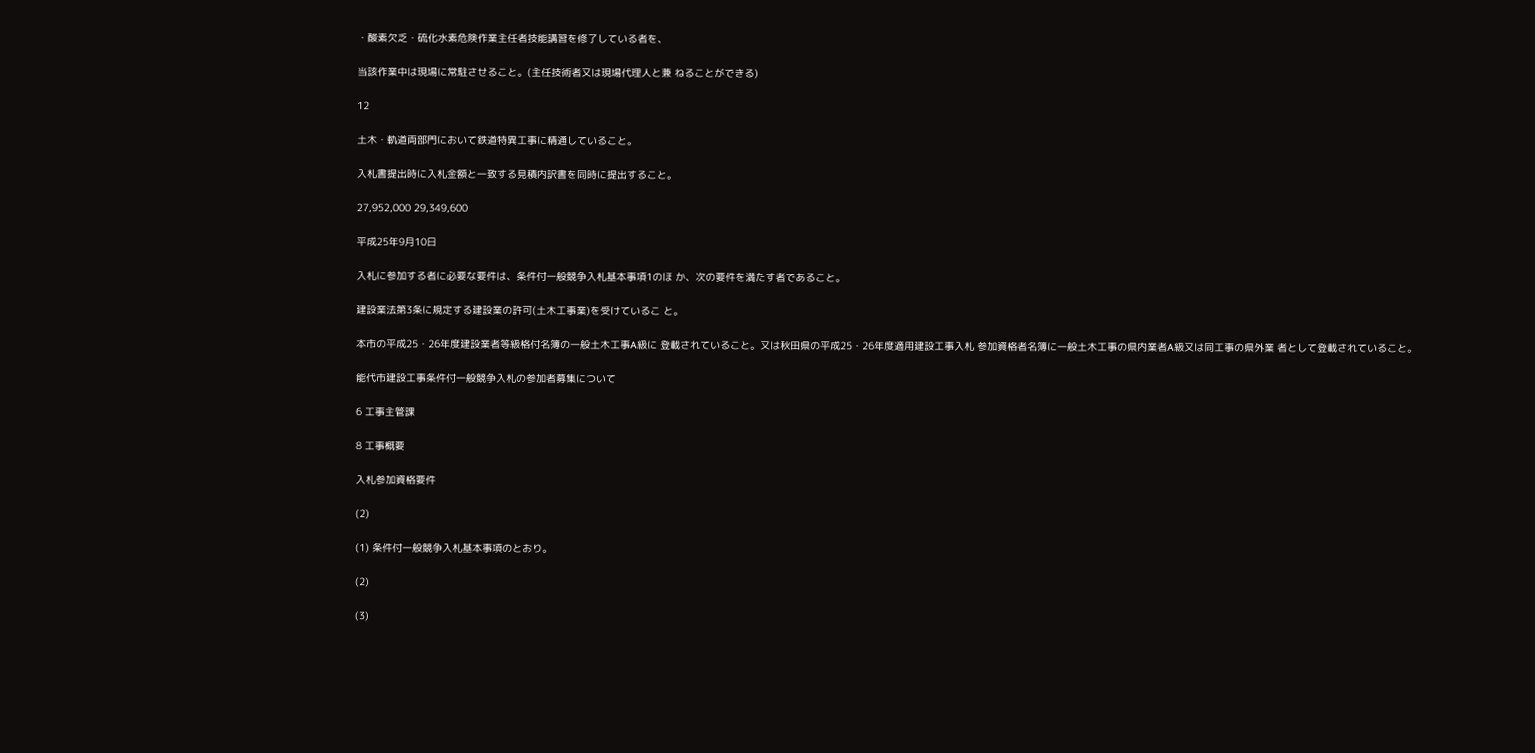・酸素欠乏・硫化水素危険作業主任者技能講習を修了している者を、

当該作業中は現場に常駐させること。(主任技術者又は現場代理人と兼 ねることができる)

12

土木・軌道両部門において鉄道特異工事に精通していること。

入札書提出時に入札金額と一致する見積内訳書を同時に提出すること。

27,952,000 29,349,600

平成25年9月10日

入札に参加する者に必要な要件は、条件付一般競争入札基本事項1のほ か、次の要件を満たす者であること。

建設業法第3条に規定する建設業の許可(土木工事業)を受けているこ と。

本市の平成25・26年度建設業者等級格付名簿の一般土木工事A級に 登載されていること。又は秋田県の平成25・26年度適用建設工事入札 参加資格者名簿に一般土木工事の県内業者A級又は同工事の県外業 者として登載されていること。

能代市建設工事条件付一般競争入札の参加者募集について

6 工事主管課

8 工事概要

入札参加資格要件

(2)

(1) 条件付一般競争入札基本事項のとおり。

(2)

(3)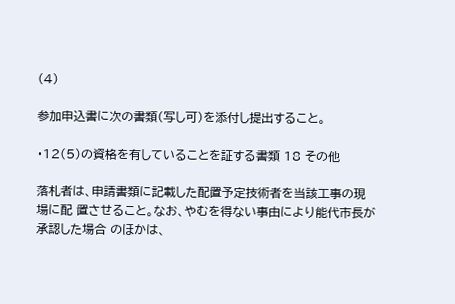(4)

参加申込書に次の書類(写し可)を添付し提出すること。

・12(5)の資格を有していることを証する書類 18 その他

落札者は、申請書類に記載した配置予定技術者を当該工事の現場に配 置させること。なお、やむを得ない事由により能代市長が承認した場合 のほかは、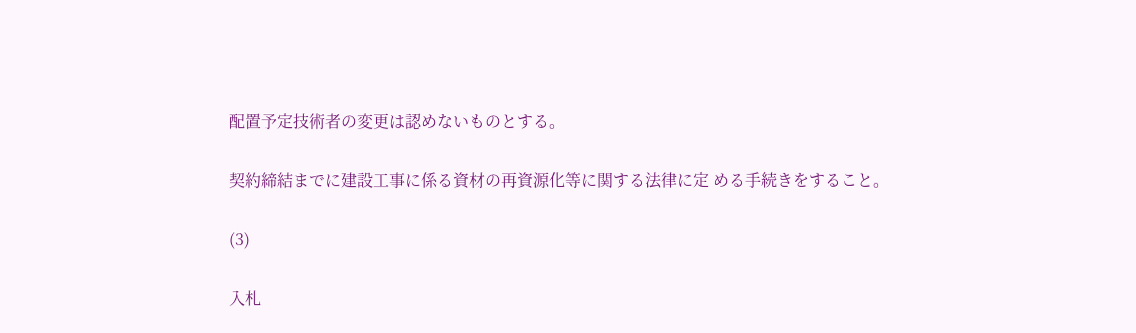配置予定技術者の変更は認めないものとする。

契約締結までに建設工事に係る資材の再資源化等に関する法律に定 める手続きをすること。

(3)

入札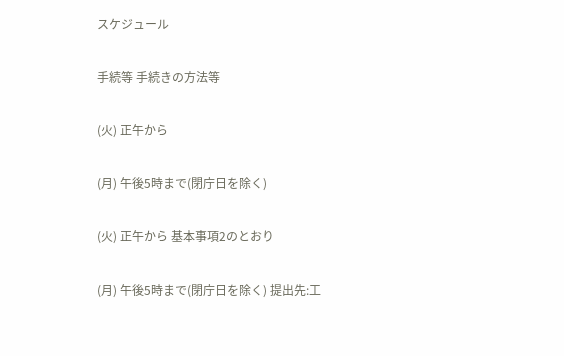スケジュール

手続等 手続きの方法等

(火) 正午から

(月) 午後5時まで(閉庁日を除く)

(火) 正午から 基本事項2のとおり

(月) 午後5時まで(閉庁日を除く) 提出先:工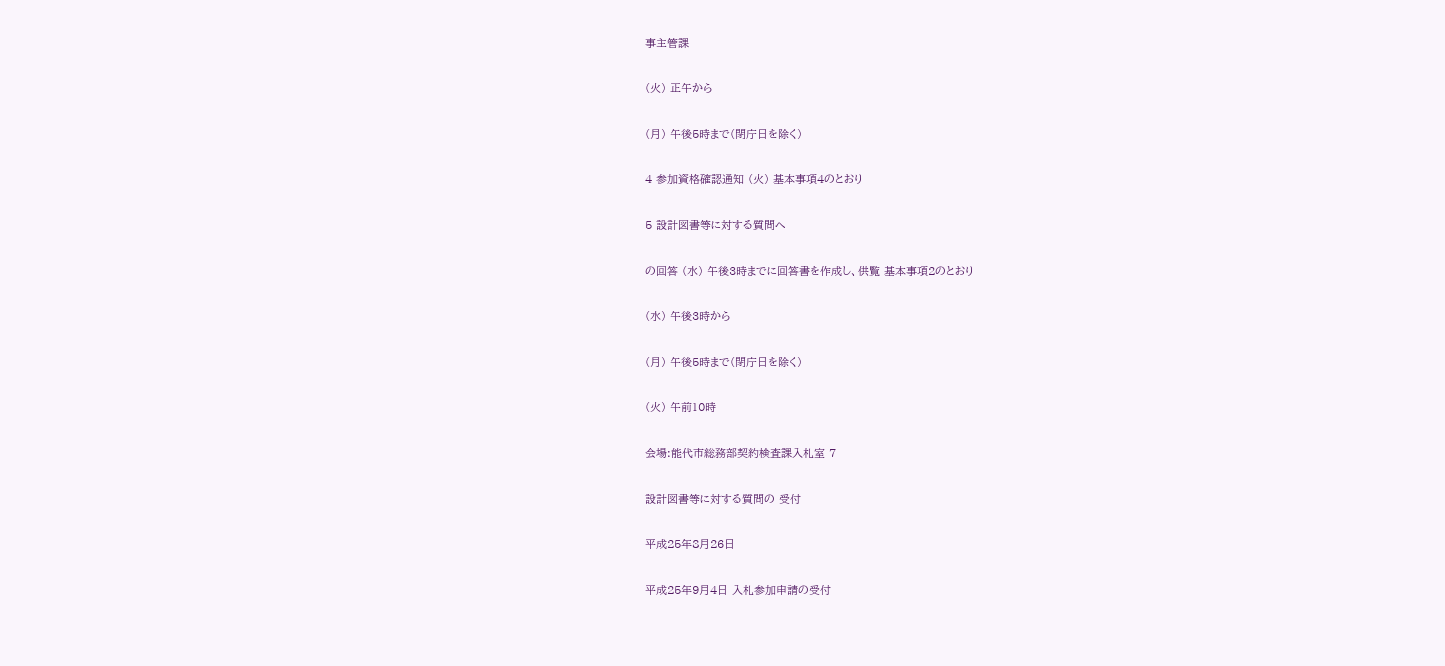事主管課

(火) 正午から

(月) 午後5時まで(閉庁日を除く)

4 参加資格確認通知 (火) 基本事項4のとおり

5 設計図書等に対する質問へ

の回答 (水) 午後3時までに回答書を作成し、供覧 基本事項2のとおり

(水) 午後3時から

(月) 午後5時まで(閉庁日を除く)

(火) 午前10時

会場:能代市総務部契約検査課入札室 7

設計図書等に対する質問の 受付

平成25年8月26日

平成25年9月4日 入札参加申請の受付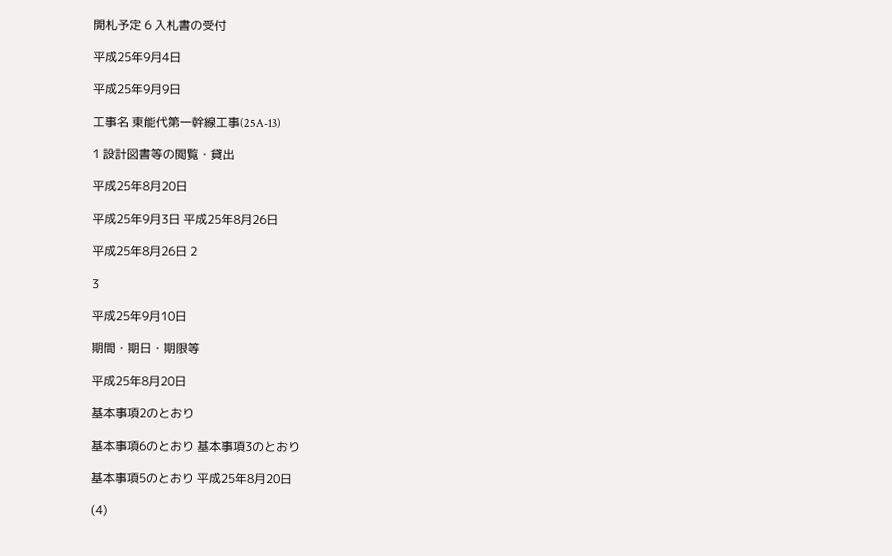開札予定 6 入札書の受付

平成25年9月4日

平成25年9月9日

工事名 東能代第一幹線工事(25A-13)

1 設計図書等の閲覧・貸出

平成25年8月20日

平成25年9月3日 平成25年8月26日

平成25年8月26日 2

3

平成25年9月10日

期間・期日・期限等

平成25年8月20日

基本事項2のとおり

基本事項6のとおり 基本事項3のとおり

基本事項5のとおり 平成25年8月20日

(4)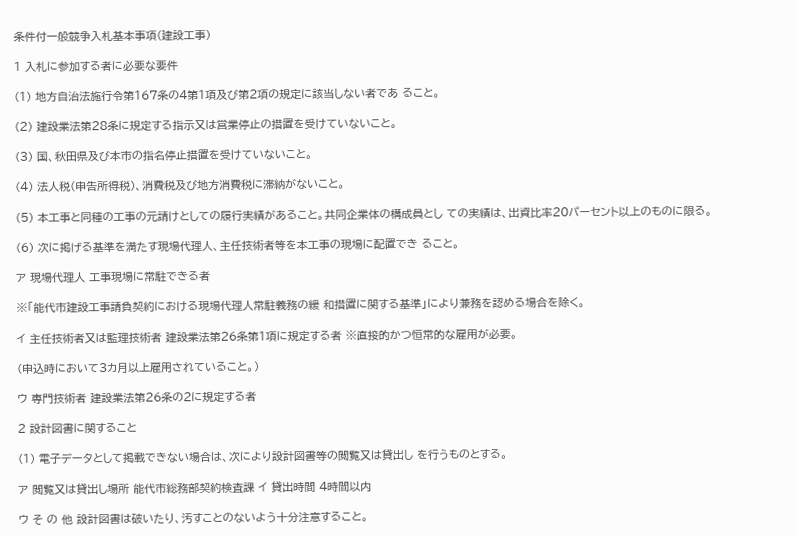条件付一般競争入札基本事項(建設工事)

1 入札に参加する者に必要な要件

(1) 地方自治法施行令第167条の4第1項及び第2項の規定に該当しない者であ ること。

(2) 建設業法第28条に規定する指示又は営業停止の措置を受けていないこと。

(3) 国、秋田県及び本市の指名停止措置を受けていないこと。

(4) 法人税(申告所得税)、消費税及び地方消費税に滞納がないこと。

(5) 本工事と同種の工事の元請けとしての履行実績があること。共同企業体の構成員とし ての実績は、出資比率20パーセント以上のものに限る。

(6) 次に掲げる基準を満たす現場代理人、主任技術者等を本工事の現場に配置でき ること。

ア 現場代理人 工事現場に常駐できる者

※「能代市建設工事請負契約における現場代理人常駐義務の緩 和措置に関する基準」により兼務を認める場合を除く。

イ 主任技術者又は監理技術者 建設業法第26条第1項に規定する者 ※直接的かつ恒常的な雇用が必要。

(申込時において3カ月以上雇用されていること。)

ウ 専門技術者 建設業法第26条の2に規定する者

2 設計図書に関すること

(1) 電子データとして掲載できない場合は、次により設計図書等の閲覧又は貸出し を行うものとする。

ア 閲覧又は貸出し場所 能代市総務部契約検査課 イ 貸出時間 4時間以内

ウ そ の 他 設計図書は破いたり、汚すことのないよう十分注意すること。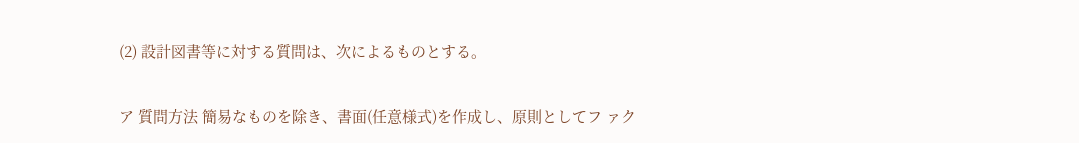(2) 設計図書等に対する質問は、次によるものとする。

ア 質問方法 簡易なものを除き、書面(任意様式)を作成し、原則としてフ ァク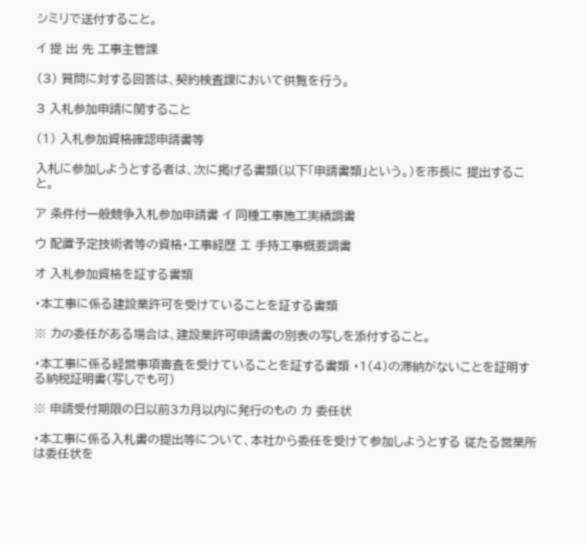シミリで送付すること。

イ 提 出 先 工事主管課

(3) 質問に対する回答は、契約検査課において供覧を行う。

3 入札参加申請に関すること

(1) 入札参加資格確認申請書等

入札に参加しようとする者は、次に掲げる書類(以下「申請書類」という。)を市長に 提出すること。

ア 条件付一般競争入札参加申請書 イ 同種工事施工実績調書

ウ 配置予定技術者等の資格・工事経歴 エ 手持工事概要調書

オ 入札参加資格を証する書類

・本工事に係る建設業許可を受けていることを証する書類

※ カの委任がある場合は、建設業許可申請書の別表の写しを添付すること。

・本工事に係る経営事項審査を受けていることを証する書類 ・1(4)の滞納がないことを証明する納税証明書(写しでも可)

※ 申請受付期限の日以前3カ月以内に発行のもの カ 委任状

・本工事に係る入札書の提出等について、本社から委任を受けて参加しようとする 従たる営業所は委任状を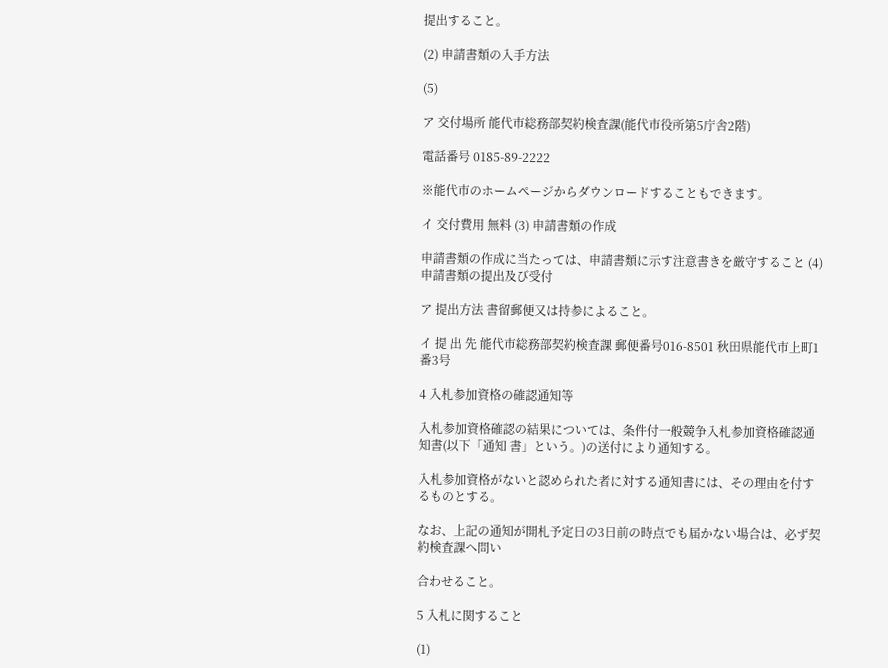提出すること。

(2) 申請書類の入手方法

(5)

ア 交付場所 能代市総務部契約検査課(能代市役所第5庁舎2階)

電話番号 0185-89-2222

※能代市のホームページからダウンロードすることもできます。

イ 交付費用 無料 (3) 申請書類の作成

申請書類の作成に当たっては、申請書類に示す注意書きを厳守すること (4) 申請書類の提出及び受付

ア 提出方法 書留郵便又は持参によること。

イ 提 出 先 能代市総務部契約検査課 郵便番号016-8501 秋田県能代市上町1番3号

4 入札参加資格の確認通知等

入札参加資格確認の結果については、条件付一般競争入札参加資格確認通知書(以下「通知 書」という。)の送付により通知する。

入札参加資格がないと認められた者に対する通知書には、その理由を付するものとする。

なお、上記の通知が開札予定日の3日前の時点でも届かない場合は、必ず契約検査課へ問い

合わせること。

5 入札に関すること

(1)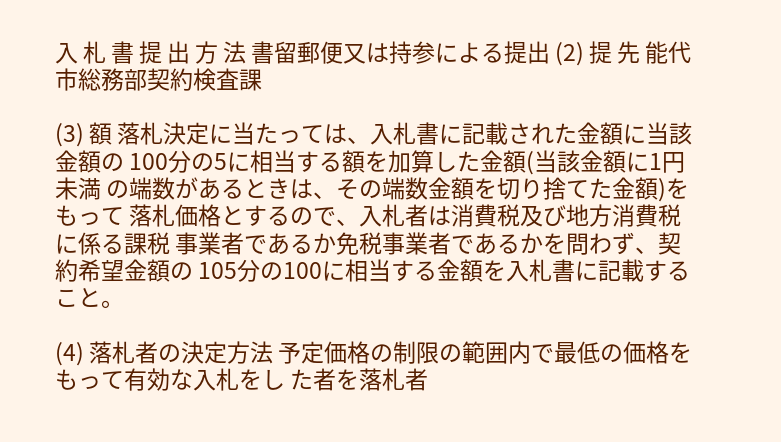入 札 書 提 出 方 法 書留郵便又は持参による提出 (2) 提 先 能代市総務部契約検査課

(3) 額 落札決定に当たっては、入札書に記載された金額に当該金額の 100分の5に相当する額を加算した金額(当該金額に1円未満 の端数があるときは、その端数金額を切り捨てた金額)をもって 落札価格とするので、入札者は消費税及び地方消費税に係る課税 事業者であるか免税事業者であるかを問わず、契約希望金額の 105分の100に相当する金額を入札書に記載すること。

(4) 落札者の決定方法 予定価格の制限の範囲内で最低の価格をもって有効な入札をし た者を落札者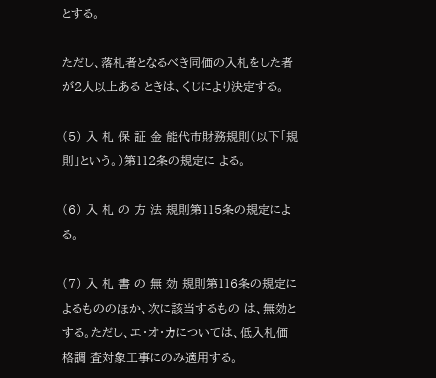とする。

ただし、落札者となるべき同価の入札をした者が2人以上ある ときは、くじにより決定する。

(5) 入 札 保 証 金 能代市財務規則(以下「規則」という。)第112条の規定に よる。

(6) 入 札 の 方 法 規則第115条の規定による。

(7) 入 札 書 の 無 効 規則第116条の規定によるもののほか、次に該当するもの は、無効とする。ただし、エ・オ・カについては、低入札価格調 査対象工事にのみ適用する。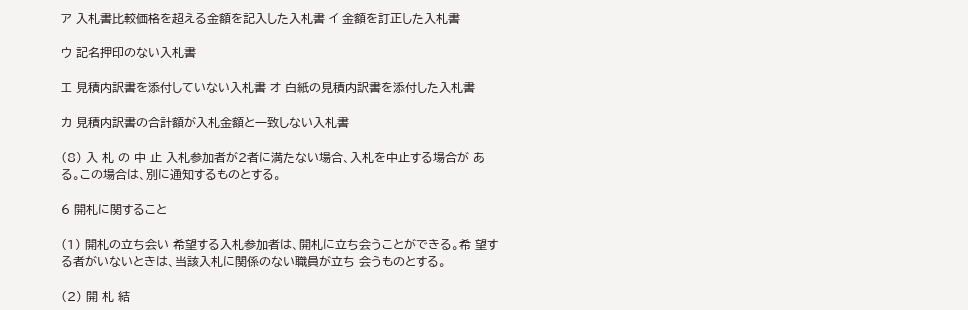ア 入札書比較価格を超える金額を記入した入札書 イ 金額を訂正した入札書

ウ 記名押印のない入札書

エ 見積内訳書を添付していない入札書 オ 白紙の見積内訳書を添付した入札書

カ 見積内訳書の合計額が入札金額と一致しない入札書

(8) 入 札 の 中 止 入札参加者が2者に満たない場合、入札を中止する場合が ある。この場合は、別に通知するものとする。

6 開札に関すること

(1) 開札の立ち会い 希望する入札参加者は、開札に立ち会うことができる。希 望する者がいないときは、当該入札に関係のない職員が立ち 会うものとする。

(2) 開 札 結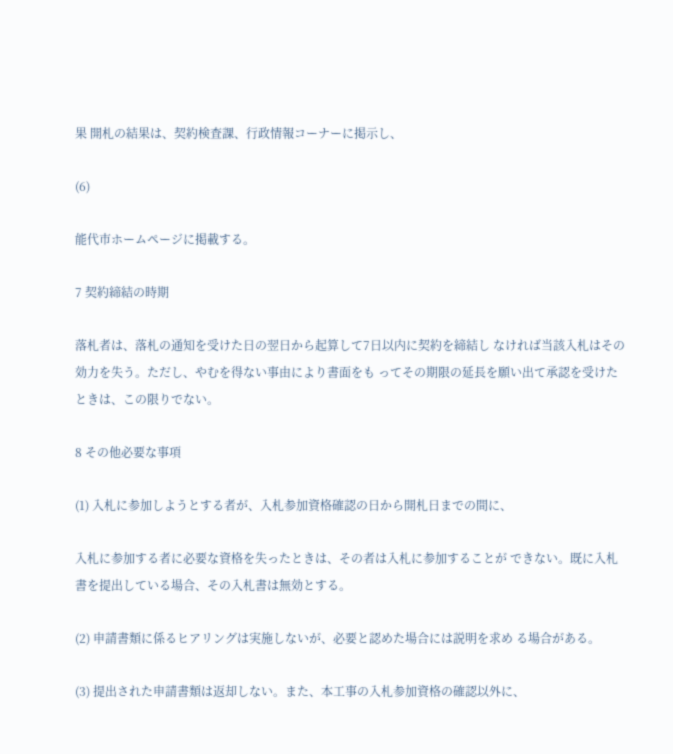果 開札の結果は、契約検査課、行政情報コーナーに掲示し、

(6)

能代市ホームページに掲載する。

7 契約締結の時期

落札者は、落札の通知を受けた日の翌日から起算して7日以内に契約を締結し なければ当該入札はその効力を失う。ただし、やむを得ない事由により書面をも ってその期限の延長を願い出て承認を受けたときは、この限りでない。

8 その他必要な事項

(1) 入札に参加しようとする者が、入札参加資格確認の日から開札日までの間に、

入札に参加する者に必要な資格を失ったときは、その者は入札に参加することが できない。既に入札書を提出している場合、その入札書は無効とする。

(2) 申請書類に係るヒアリングは実施しないが、必要と認めた場合には説明を求め る場合がある。

(3) 提出された申請書類は返却しない。また、本工事の入札参加資格の確認以外に、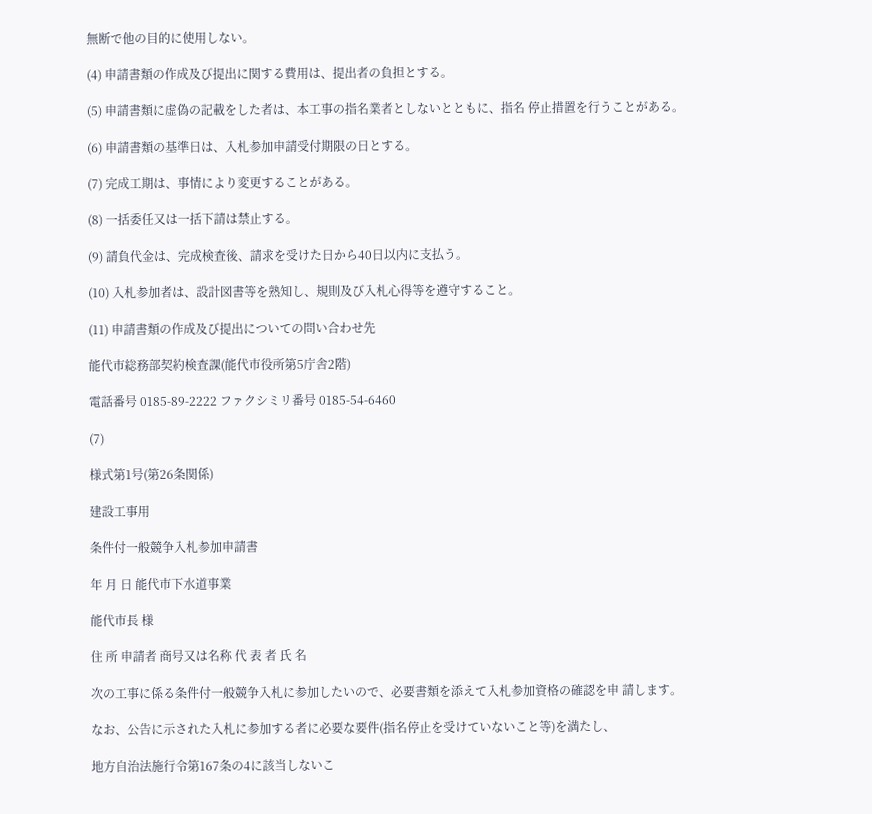無断で他の目的に使用しない。

(4) 申請書類の作成及び提出に関する費用は、提出者の負担とする。

(5) 申請書類に虚偽の記載をした者は、本工事の指名業者としないとともに、指名 停止措置を行うことがある。

(6) 申請書類の基準日は、入札参加申請受付期限の日とする。

(7) 完成工期は、事情により変更することがある。

(8) 一括委任又は一括下請は禁止する。

(9) 請負代金は、完成検査後、請求を受けた日から40日以内に支払う。

(10) 入札参加者は、設計図書等を熟知し、規則及び入札心得等を遵守すること。

(11) 申請書類の作成及び提出についての問い合わせ先

能代市総務部契約検査課(能代市役所第5庁舎2階)

電話番号 0185-89-2222 ファクシミリ番号 0185-54-6460

(7)

様式第1号(第26条関係)

建設工事用

条件付一般競争入札参加申請書

年 月 日 能代市下水道事業

能代市長 様

住 所 申請者 商号又は名称 代 表 者 氏 名

次の工事に係る条件付一般競争入札に参加したいので、必要書類を添えて入札参加資格の確認を申 請します。

なお、公告に示された入札に参加する者に必要な要件(指名停止を受けていないこと等)を満たし、

地方自治法施行令第167条の4に該当しないこ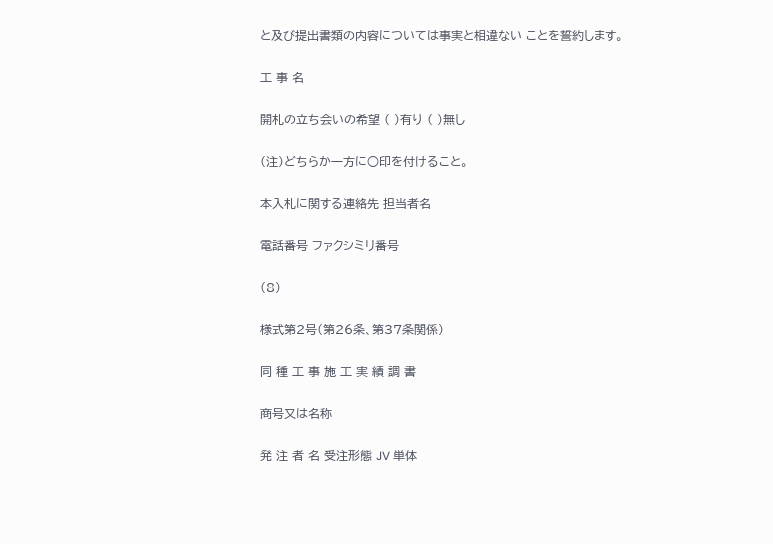と及び提出書類の内容については事実と相違ない ことを誓約します。

工 事 名

開札の立ち会いの希望 ( )有り ( )無し

(注)どちらか一方に○印を付けること。

本入札に関する連絡先 担当者名

電話番号 ファクシミリ番号

(8)

様式第2号(第26条、第37条関係)

同 種 工 事 施 工 実 績 調 書

商号又は名称

発 注 者 名 受注形態 JV 単体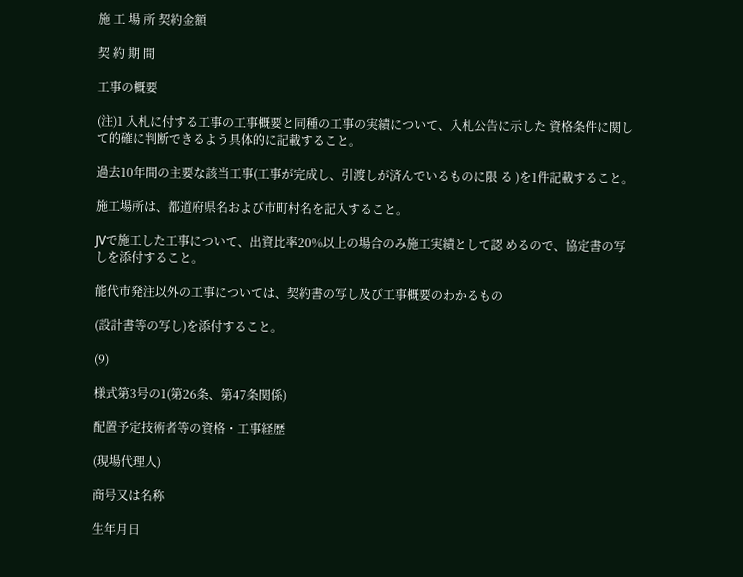施 工 場 所 契約金額

契 約 期 間

工事の概要

(注)1 入札に付する工事の工事概要と同種の工事の実績について、入札公告に示した 資格条件に関して的確に判断できるよう具体的に記載すること。

過去10年間の主要な該当工事(工事が完成し、引渡しが済んでいるものに限 る )を1件記載すること。

施工場所は、都道府県名および市町村名を記入すること。

JVで施工した工事について、出資比率20%以上の場合のみ施工実績として認 めるので、協定書の写しを添付すること。

能代市発注以外の工事については、契約書の写し及び工事概要のわかるもの

(設計書等の写し)を添付すること。

(9)

様式第3号の1(第26条、第47条関係)

配置予定技術者等の資格・工事経歴

(現場代理人)

商号又は名称

生年月日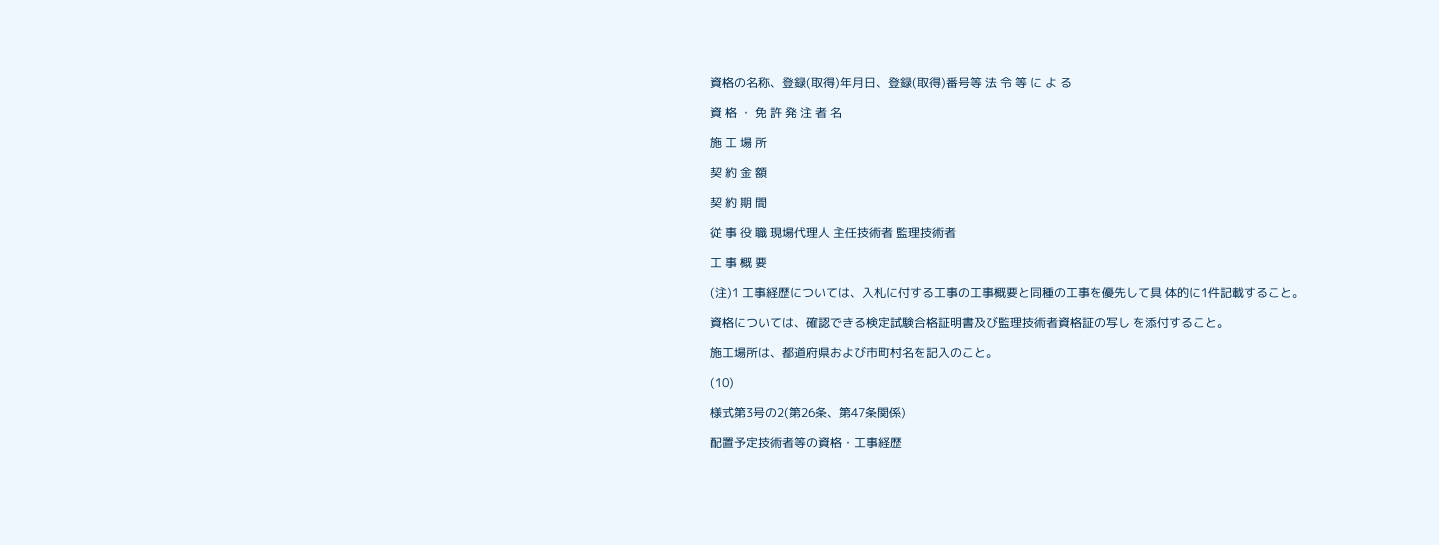資格の名称、登録(取得)年月日、登録(取得)番号等 法 令 等 に よ る

資 格 ・ 免 許 発 注 者 名

施 工 場 所

契 約 金 額

契 約 期 間

従 事 役 職 現場代理人 主任技術者 監理技術者

工 事 概 要

(注)1 工事経歴については、入札に付する工事の工事概要と同種の工事を優先して具 体的に1件記載すること。

資格については、確認できる検定試験合格証明書及び監理技術者資格証の写し を添付すること。

施工場所は、都道府県および市町村名を記入のこと。

(10)

様式第3号の2(第26条、第47条関係)

配置予定技術者等の資格・工事経歴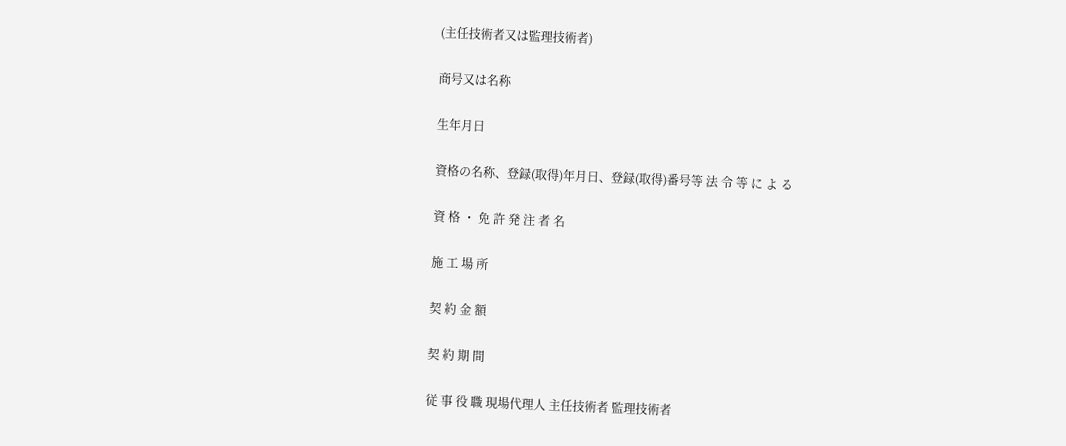(主任技術者又は監理技術者)

商号又は名称

生年月日

資格の名称、登録(取得)年月日、登録(取得)番号等 法 令 等 に よ る

資 格 ・ 免 許 発 注 者 名

施 工 場 所

契 約 金 額

契 約 期 間

従 事 役 職 現場代理人 主任技術者 監理技術者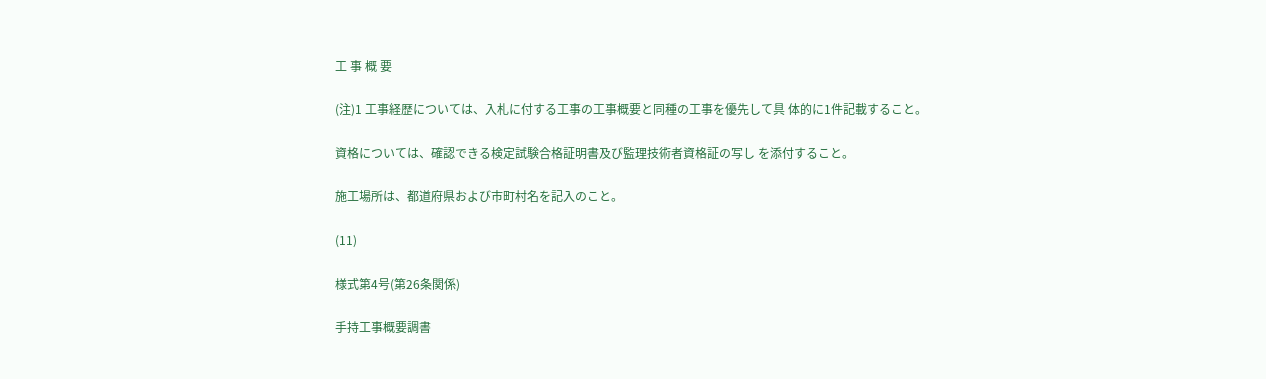工 事 概 要

(注)1 工事経歴については、入札に付する工事の工事概要と同種の工事を優先して具 体的に1件記載すること。

資格については、確認できる検定試験合格証明書及び監理技術者資格証の写し を添付すること。

施工場所は、都道府県および市町村名を記入のこと。

(11)

様式第4号(第26条関係)

手持工事概要調書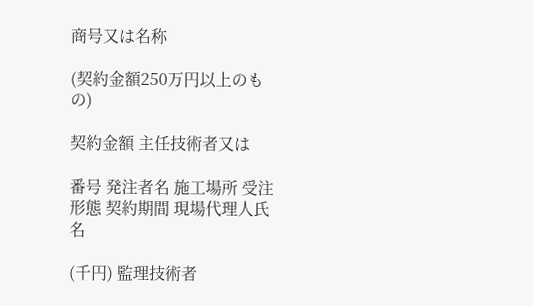商号又は名称

(契約金額250万円以上のもの)

契約金額 主任技術者又は

番号 発注者名 施工場所 受注形態 契約期間 現場代理人氏名

(千円) 監理技術者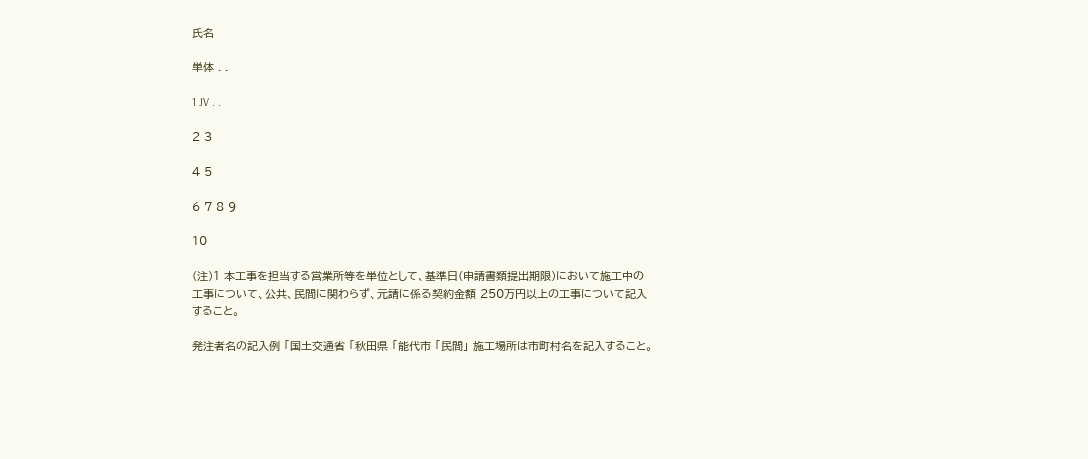氏名

単体 . .

1 JV . .

2 3

4 5

6 7 8 9

10

(注)1 本工事を担当する営業所等を単位として、基準日(申請書類提出期限)において施工中の工事について、公共、民間に関わらず、元請に係る契約金額 250万円以上の工事について記入すること。

発注者名の記入例 「国土交通省 「秋田県 「能代市 「民間」 施工場所は市町村名を記入すること。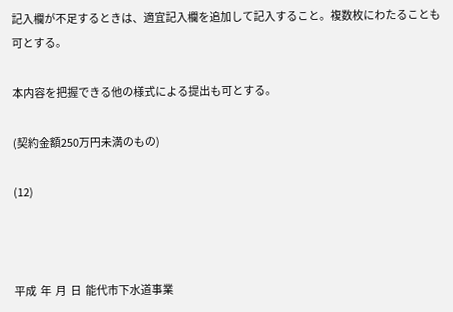記入欄が不足するときは、適宜記入欄を追加して記入すること。複数枚にわたることも可とする。

本内容を把握できる他の様式による提出も可とする。

(契約金額250万円未満のもの)

(12)



平成  年  月  日  能代市下水道事業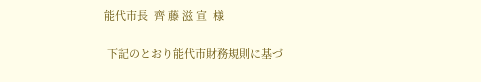能代市長  齊 藤 滋 宣  様

 下記のとおり能代市財務規則に基づ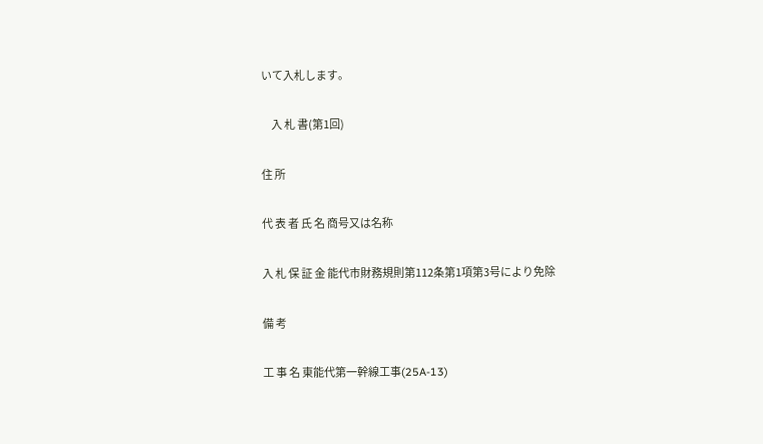いて入札します。

     入 札 書(第1回)

住 所

代 表 者 氏 名 商号又は名称

入 札 保 証 金 能代市財務規則第112条第1項第3号により免除

備 考

工 事 名 東能代第一幹線工事(25A-13)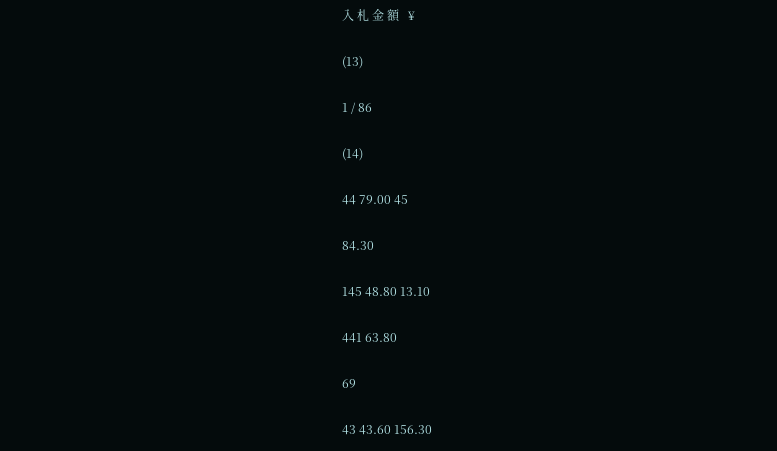入 札 金 額   ¥

(13)

1 / 86

(14)

44 79.00 45

84.30

145 48.80 13.10

441 63.80

69

43 43.60 156.30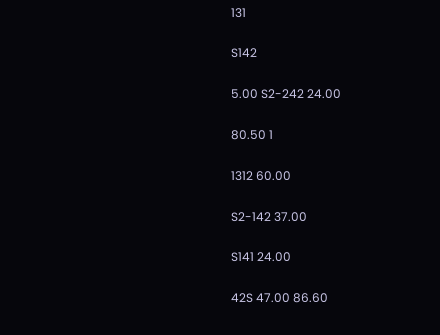131

S142

5.00 S2-242 24.00

80.50 1

1312 60.00

S2-142 37.00

S141 24.00

42S 47.00 86.60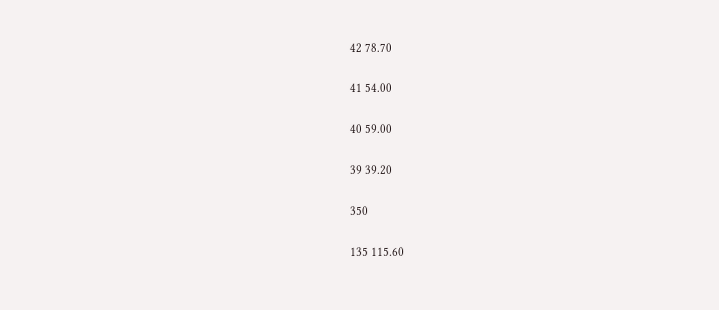42 78.70

41 54.00

40 59.00

39 39.20

350

135 115.60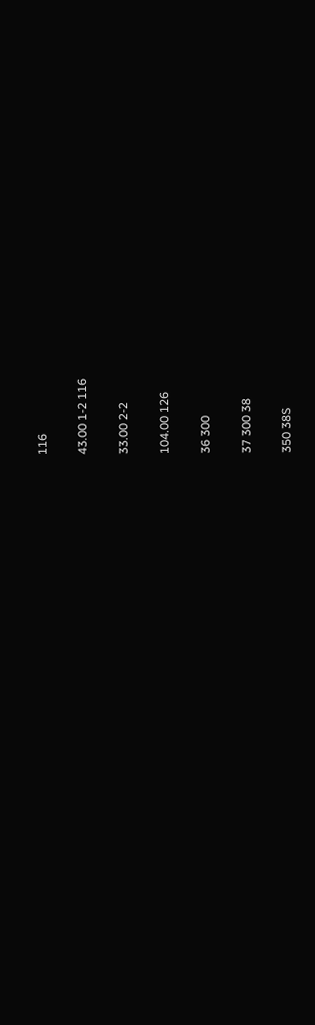116

43.00 1-2 116

33.00 2-2

104.00 126

36 300

37 300 38

350 38S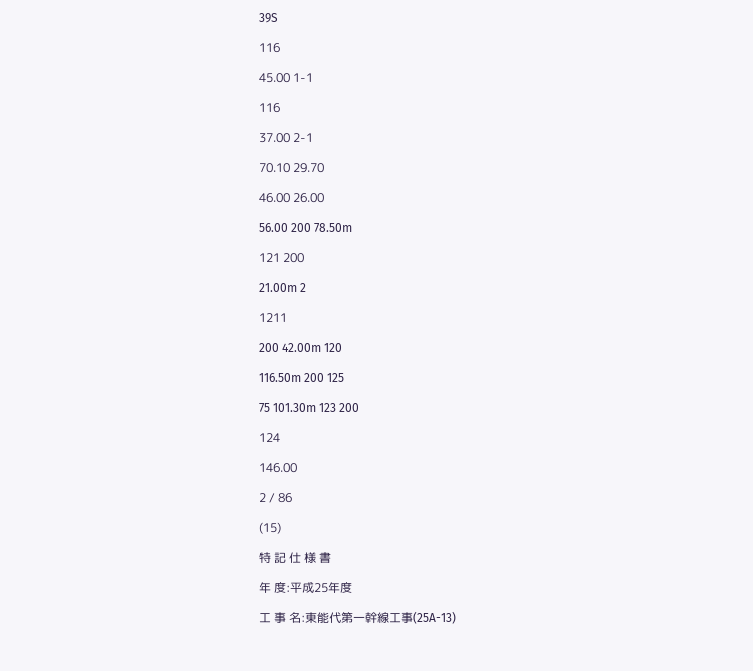39S

116

45.00 1-1

116

37.00 2-1

70.10 29.70

46.00 26.00

56.00 200 78.50m

121 200

21.00m 2

1211

200 42.00m 120

116.50m 200 125

75 101.30m 123 200

124

146.00

2 / 86

(15)

特 記 仕 様 書

年 度:平成25年度

工 事 名:東能代第一幹線工事(25A-13)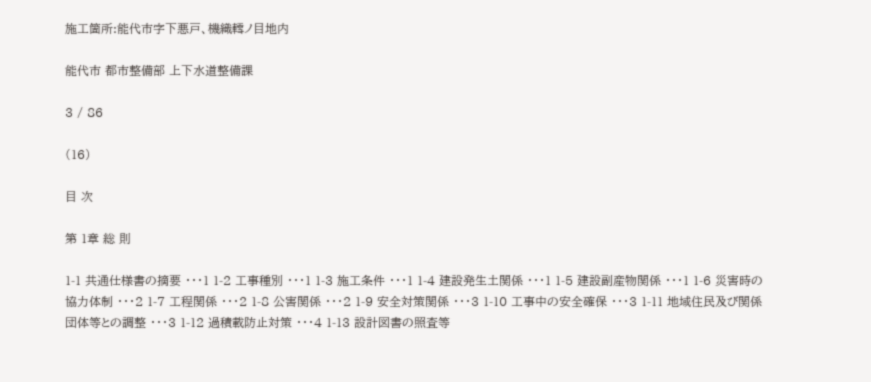施工箇所:能代市字下悪戸、機織轌ノ目地内

能代市 都市整備部 上下水道整備課

3 / 86

(16)

目 次

第 1章 総 則

1-1 共通仕様書の摘要 ・・・1 1-2 工事種別 ・・・1 1-3 施工条件 ・・・1 1-4 建設発生土関係 ・・・1 1-5 建設副産物関係 ・・・1 1-6 災害時の協力体制 ・・・2 1-7 工程関係 ・・・2 1-8 公害関係 ・・・2 1-9 安全対策関係 ・・・3 1-10 工事中の安全確保 ・・・3 1-11 地域住民及び関係団体等との調整 ・・・3 1-12 過積載防止対策 ・・・4 1-13 設計図書の照査等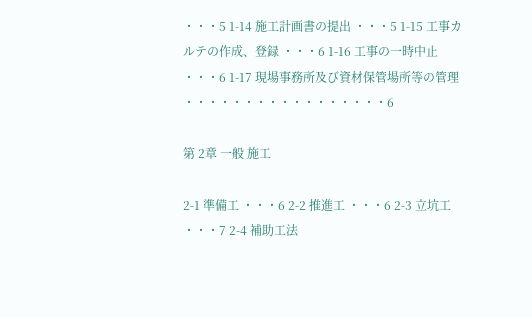・・・5 1-14 施工計画書の提出 ・・・5 1-15 工事カルテの作成、登録 ・・・6 1-16 工事の一時中止 ・・・6 1-17 現場事務所及び資材保管場所等の管理 ・・・・・・・・・・・・・・・・・6

第 2章 一般 施工

2-1 準備工 ・・・6 2-2 推進工 ・・・6 2-3 立坑工 ・・・7 2-4 補助工法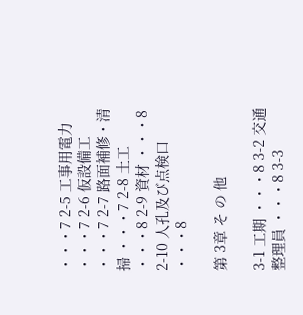・・・7 2-5 工事用電力 ・・・7 2-6 仮設備工 ・・・7 2-7 路面補修・清掃 ・・・7 2-8 土工 ・・・8 2-9 資材 ・・・8 2-10 人孔及び点検口 ・・・8

第 3章 そ の 他

3-1 工期 ・・・8 3-2 交通整理員 ・・・8 3-3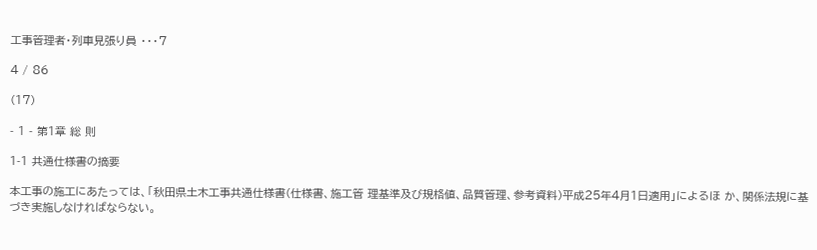工事管理者・列車見張り員 ・・・7

4 / 86

(17)

- 1 - 第1章 総 則

1-1 共通仕様書の摘要

本工事の施工にあたっては、「秋田県土木工事共通仕様書(仕様書、施工管 理基準及び規格値、品質管理、参考資料)平成25年4月1日適用」によるほ か、関係法規に基づき実施しなければならない。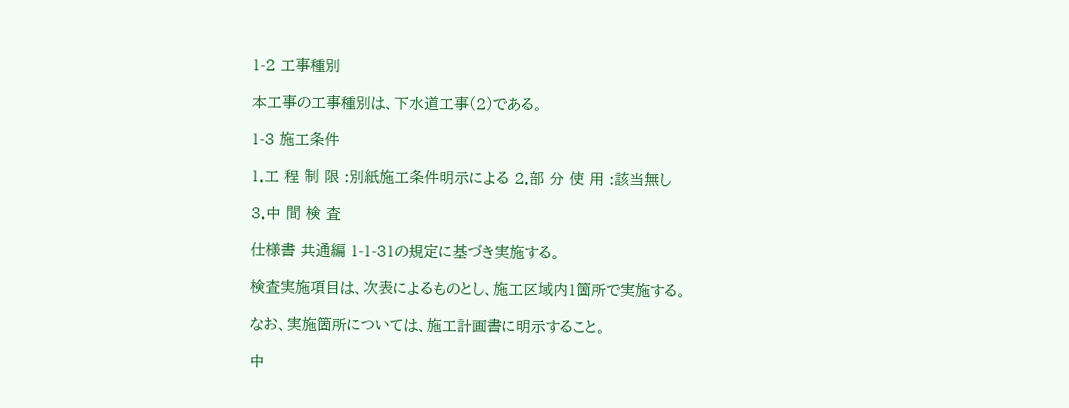1-2 工事種別

本工事の工事種別は、下水道工事(2)である。

1-3 施工条件

1.工 程 制 限 :別紙施工条件明示による 2.部 分 使 用 :該当無し

3.中 間 検 査

仕様書 共通編 1-1-31の規定に基づき実施する。

検査実施項目は、次表によるものとし、施工区域内1箇所で実施する。

なお、実施箇所については、施工計画書に明示すること。

中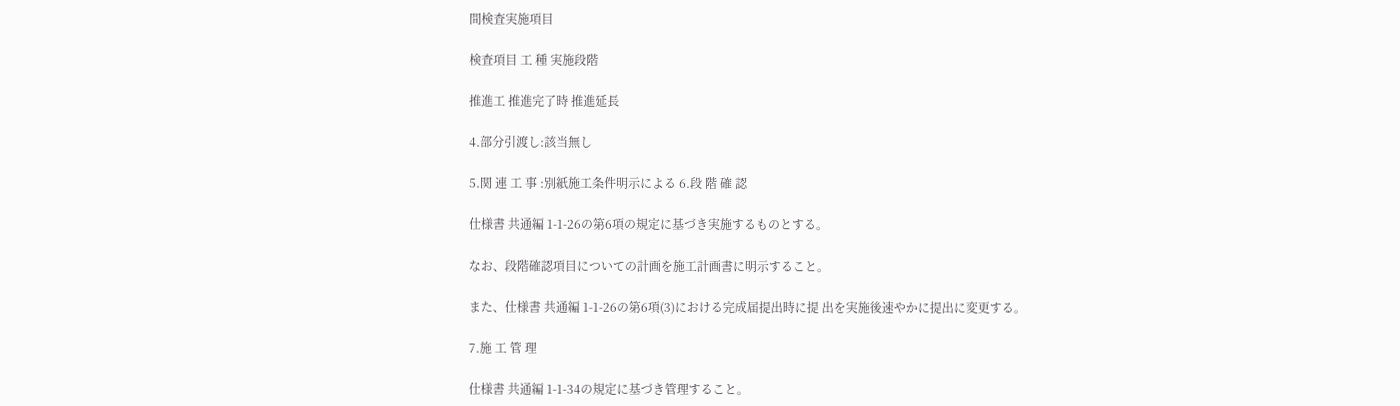間検査実施項目

検査項目 工 種 実施段階

推進工 推進完了時 推進延長

4.部分引渡し:該当無し

5.関 連 工 事 :別紙施工条件明示による 6.段 階 確 認

仕様書 共通編 1-1-26の第6項の規定に基づき実施するものとする。

なお、段階確認項目についての計画を施工計画書に明示すること。

また、仕様書 共通編 1-1-26の第6項(3)における完成届提出時に提 出を実施後速やかに提出に変更する。

7.施 工 管 理

仕様書 共通編 1-1-34の規定に基づき管理すること。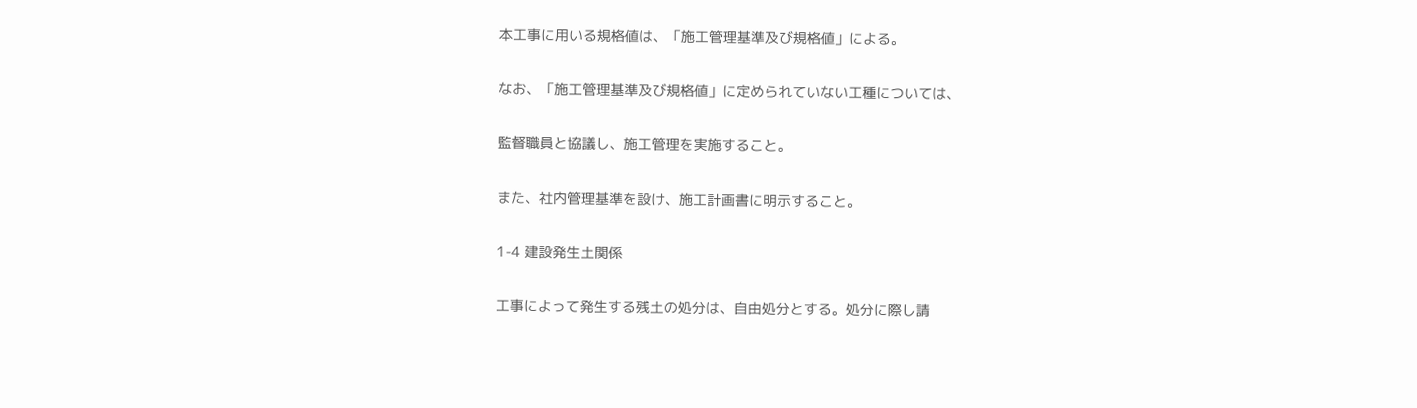本工事に用いる規格値は、「施工管理基準及び規格値」による。

なお、「施工管理基準及び規格値」に定められていない工種については、

監督職員と協議し、施工管理を実施すること。

また、社内管理基準を設け、施工計画書に明示すること。

1-4 建設発生土関係

工事によって発生する残土の処分は、自由処分とする。処分に際し請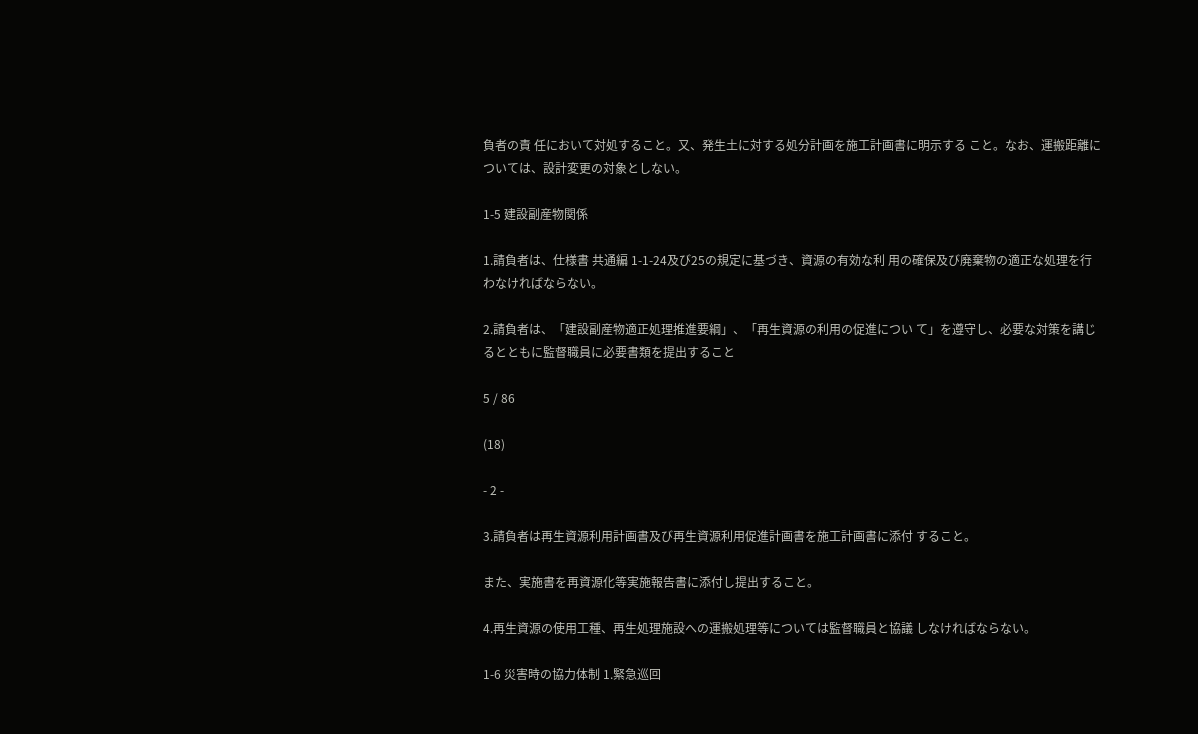負者の責 任において対処すること。又、発生土に対する処分計画を施工計画書に明示する こと。なお、運搬距離については、設計変更の対象としない。

1-5 建設副産物関係

1.請負者は、仕様書 共通編 1-1-24及び25の規定に基づき、資源の有効な利 用の確保及び廃棄物の適正な処理を行わなければならない。

2.請負者は、「建設副産物適正処理推進要綱」、「再生資源の利用の促進につい て」を遵守し、必要な対策を講じるとともに監督職員に必要書類を提出すること

5 / 86

(18)

- 2 -

3.請負者は再生資源利用計画書及び再生資源利用促進計画書を施工計画書に添付 すること。

また、実施書を再資源化等実施報告書に添付し提出すること。

4.再生資源の使用工種、再生処理施設への運搬処理等については監督職員と協議 しなければならない。

1-6 災害時の協力体制 1.緊急巡回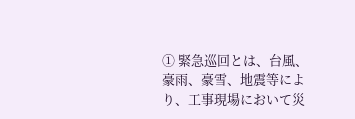① 緊急巡回とは、台風、豪雨、豪雪、地震等により、工事現場において災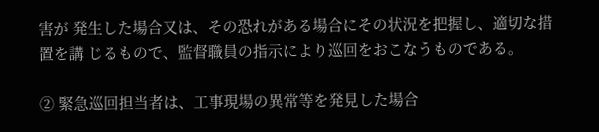害が 発生した場合又は、その恐れがある場合にその状況を把握し、適切な措置を講 じるもので、監督職員の指示により巡回をおこなうものである。

② 緊急巡回担当者は、工事現場の異常等を発見した場合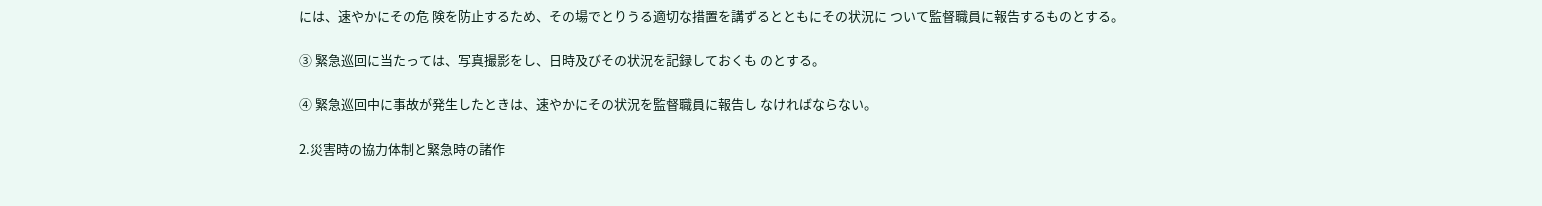には、速やかにその危 険を防止するため、その場でとりうる適切な措置を講ずるとともにその状況に ついて監督職員に報告するものとする。

③ 緊急巡回に当たっては、写真撮影をし、日時及びその状況を記録しておくも のとする。

④ 緊急巡回中に事故が発生したときは、速やかにその状況を監督職員に報告し なければならない。

2.災害時の協力体制と緊急時の諸作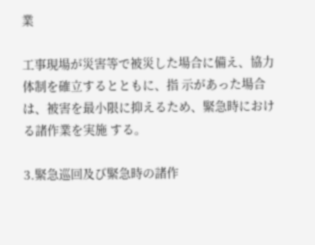業

工事現場が災害等で被災した場合に備え、協力体制を確立するとともに、指 示があった場合は、被害を最小限に抑えるため、緊急時における諸作業を実施 する。

3.緊急巡回及び緊急時の諸作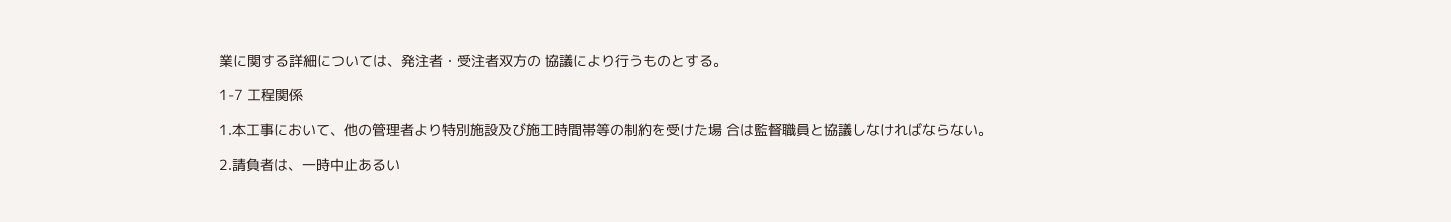業に関する詳細については、発注者・受注者双方の 協議により行うものとする。

1-7 工程関係

1.本工事において、他の管理者より特別施設及び施工時間帯等の制約を受けた場 合は監督職員と協議しなければならない。

2.請負者は、一時中止あるい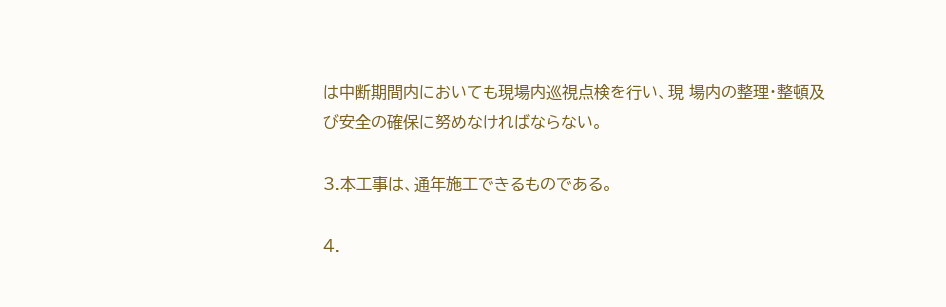は中断期間内においても現場内巡視点検を行い、現 場内の整理・整頓及び安全の確保に努めなければならない。

3.本工事は、通年施工できるものである。

4.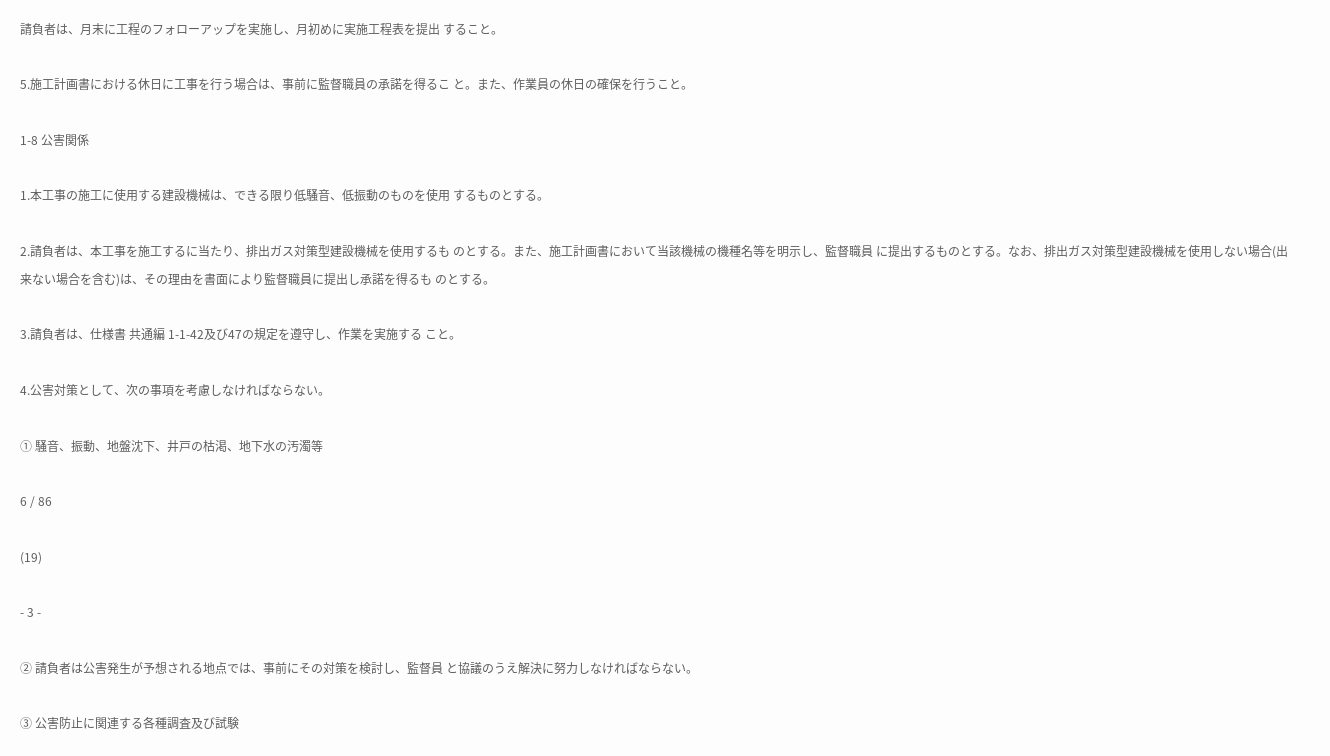請負者は、月末に工程のフォローアップを実施し、月初めに実施工程表を提出 すること。

5.施工計画書における休日に工事を行う場合は、事前に監督職員の承諾を得るこ と。また、作業員の休日の確保を行うこと。

1-8 公害関係

1.本工事の施工に使用する建設機械は、できる限り低騒音、低振動のものを使用 するものとする。

2.請負者は、本工事を施工するに当たり、排出ガス対策型建設機械を使用するも のとする。また、施工計画書において当該機械の機種名等を明示し、監督職員 に提出するものとする。なお、排出ガス対策型建設機械を使用しない場合(出 来ない場合を含む)は、その理由を書面により監督職員に提出し承諾を得るも のとする。

3.請負者は、仕様書 共通編 1-1-42及び47の規定を遵守し、作業を実施する こと。

4.公害対策として、次の事項を考慮しなければならない。

① 騒音、振動、地盤沈下、井戸の枯渇、地下水の汚濁等

6 / 86

(19)

- 3 -

② 請負者は公害発生が予想される地点では、事前にその対策を検討し、監督員 と協議のうえ解決に努力しなければならない。

③ 公害防止に関連する各種調査及び試験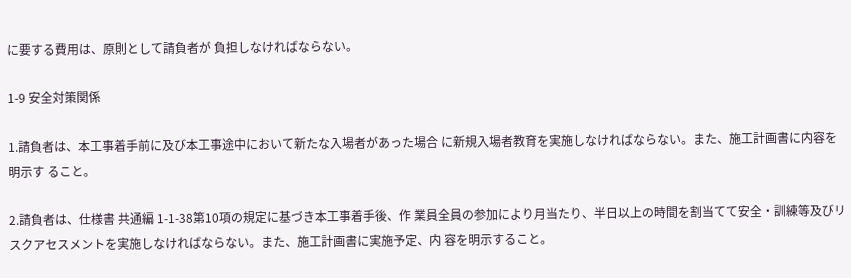に要する費用は、原則として請負者が 負担しなければならない。

1-9 安全対策関係

1.請負者は、本工事着手前に及び本工事途中において新たな入場者があった場合 に新規入場者教育を実施しなければならない。また、施工計画書に内容を明示す ること。

2.請負者は、仕様書 共通編 1-1-38第10項の規定に基づき本工事着手後、作 業員全員の参加により月当たり、半日以上の時間を割当てて安全・訓練等及びリ スクアセスメントを実施しなければならない。また、施工計画書に実施予定、内 容を明示すること。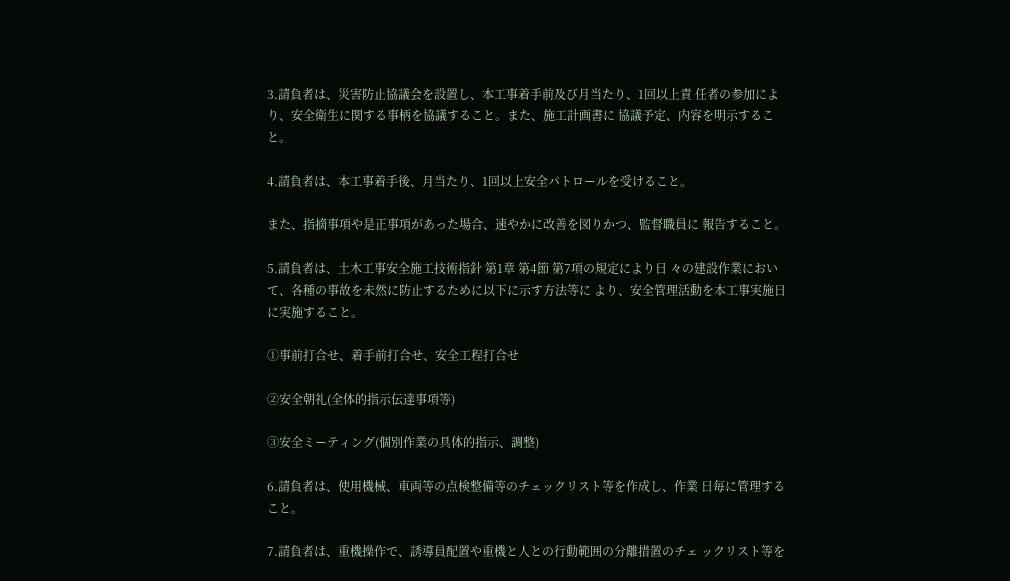3.請負者は、災害防止協議会を設置し、本工事着手前及び月当たり、1回以上責 任者の参加により、安全衛生に関する事柄を協議すること。また、施工計画書に 協議予定、内容を明示すること。

4.請負者は、本工事着手後、月当たり、1回以上安全パトロールを受けること。

また、指摘事項や是正事項があった場合、速やかに改善を図りかつ、監督職員に 報告すること。

5.請負者は、土木工事安全施工技術指針 第1章 第4節 第7項の規定により日 々の建設作業において、各種の事故を未然に防止するために以下に示す方法等に より、安全管理活動を本工事実施日に実施すること。

①事前打合せ、着手前打合せ、安全工程打合せ

②安全朝礼(全体的指示伝達事項等)

③安全ミーティング(個別作業の具体的指示、調整)

6.請負者は、使用機械、車両等の点検整備等のチェックリスト等を作成し、作業 日毎に管理すること。

7.請負者は、重機操作で、誘導員配置や重機と人との行動範囲の分離措置のチェ ックリスト等を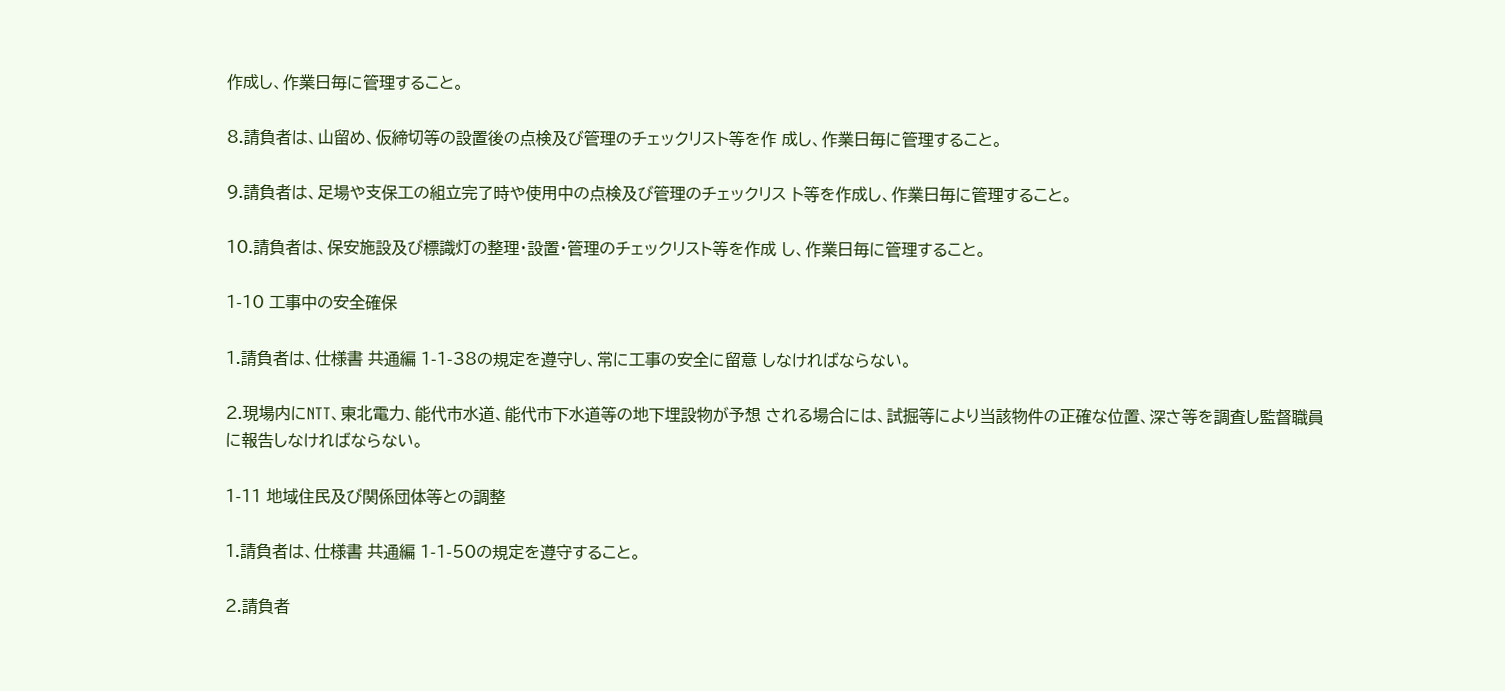作成し、作業日毎に管理すること。

8.請負者は、山留め、仮締切等の設置後の点検及び管理のチェックリスト等を作 成し、作業日毎に管理すること。

9.請負者は、足場や支保工の組立完了時や使用中の点検及び管理のチェックリス ト等を作成し、作業日毎に管理すること。

10.請負者は、保安施設及び標識灯の整理・設置・管理のチェックリスト等を作成 し、作業日毎に管理すること。

1-10 工事中の安全確保

1.請負者は、仕様書 共通編 1-1-38の規定を遵守し、常に工事の安全に留意 しなければならない。

2.現場内にNTT、東北電力、能代市水道、能代市下水道等の地下埋設物が予想 される場合には、試掘等により当該物件の正確な位置、深さ等を調査し監督職員 に報告しなければならない。

1-11 地域住民及び関係団体等との調整

1.請負者は、仕様書 共通編 1-1-50の規定を遵守すること。

2.請負者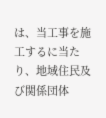は、当工事を施工するに当たり、地域住民及び関係団体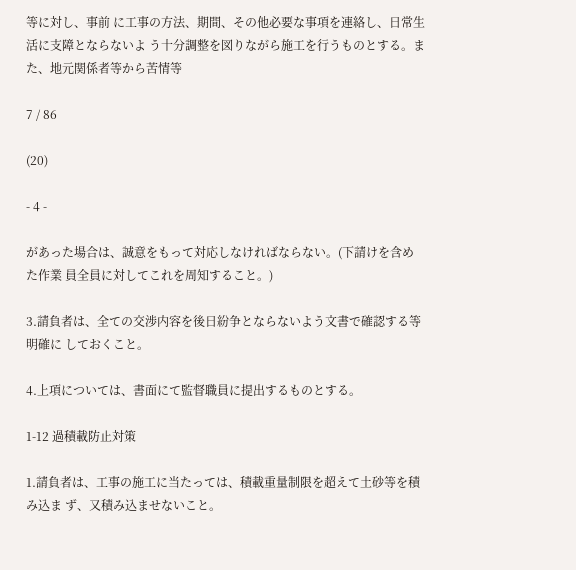等に対し、事前 に工事の方法、期間、その他必要な事項を連絡し、日常生活に支障とならないよ う十分調整を図りながら施工を行うものとする。また、地元関係者等から苦情等

7 / 86

(20)

- 4 -

があった場合は、誠意をもって対応しなければならない。(下請けを含めた作業 員全員に対してこれを周知すること。)

3.請負者は、全ての交渉内容を後日紛争とならないよう文書で確認する等明確に しておくこと。

4.上項については、書面にて監督職員に提出するものとする。

1-12 過積載防止対策

1.請負者は、工事の施工に当たっては、積載重量制限を超えて土砂等を積み込ま ず、又積み込ませないこと。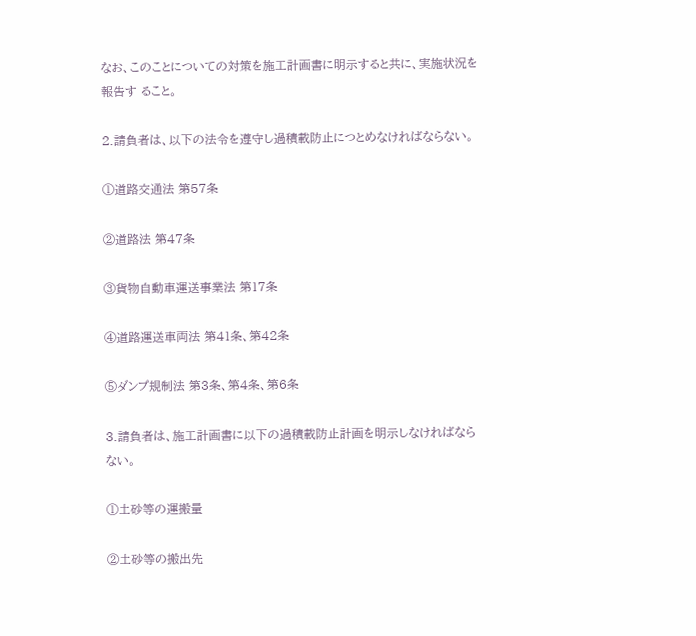なお、このことについての対策を施工計画書に明示すると共に、実施状況を報告す ること。

2.請負者は、以下の法令を遵守し過積載防止につとめなければならない。

①道路交通法 第57条

②道路法 第47条

③貨物自動車運送事業法 第17条

④道路運送車両法 第41条、第42条

⑤ダンプ規制法 第3条、第4条、第6条

3.請負者は、施工計画書に以下の過積載防止計画を明示しなければならない。

①土砂等の運搬量

②土砂等の搬出先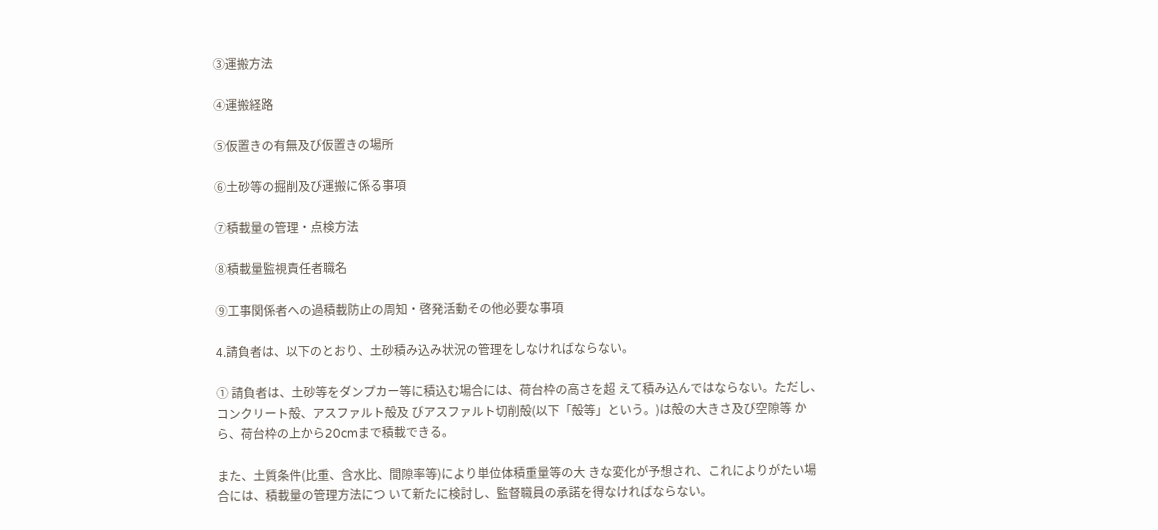③運搬方法

④運搬経路

⑤仮置きの有無及び仮置きの場所

⑥土砂等の掘削及び運搬に係る事項

⑦積載量の管理・点検方法

⑧積載量監視責任者職名

⑨工事関係者への過積載防止の周知・啓発活動その他必要な事項

4.請負者は、以下のとおり、土砂積み込み状況の管理をしなければならない。

① 請負者は、土砂等をダンプカー等に積込む場合には、荷台枠の高さを超 えて積み込んではならない。ただし、コンクリート殻、アスファルト殻及 びアスファルト切削殻(以下「殻等」という。)は殻の大きさ及び空隙等 から、荷台枠の上から20cmまで積載できる。

また、土質条件(比重、含水比、間隙率等)により単位体積重量等の大 きな変化が予想され、これによりがたい場合には、積載量の管理方法につ いて新たに検討し、監督職員の承諾を得なければならない。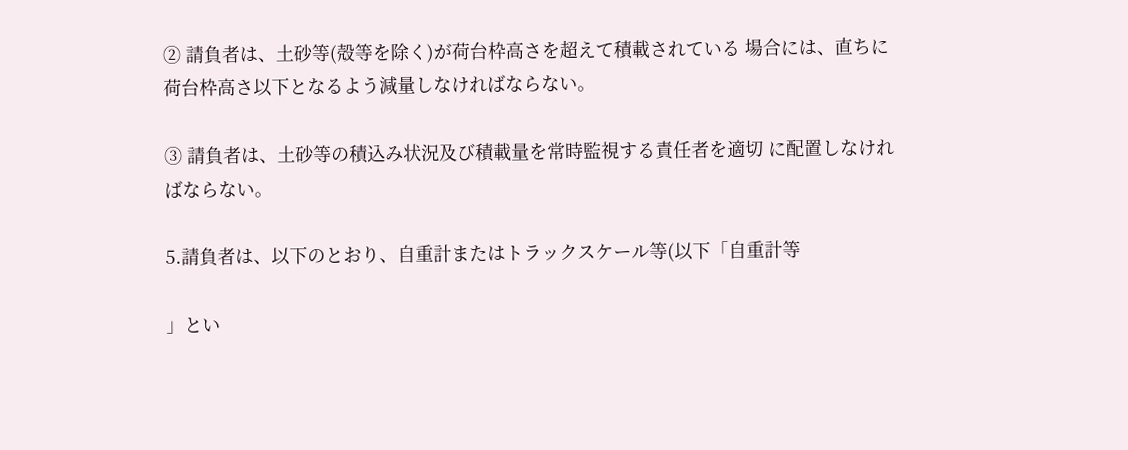② 請負者は、土砂等(殻等を除く)が荷台枠高さを超えて積載されている 場合には、直ちに荷台枠高さ以下となるよう減量しなければならない。

③ 請負者は、土砂等の積込み状況及び積載量を常時監視する責任者を適切 に配置しなければならない。

5.請負者は、以下のとおり、自重計またはトラックスケール等(以下「自重計等

」とい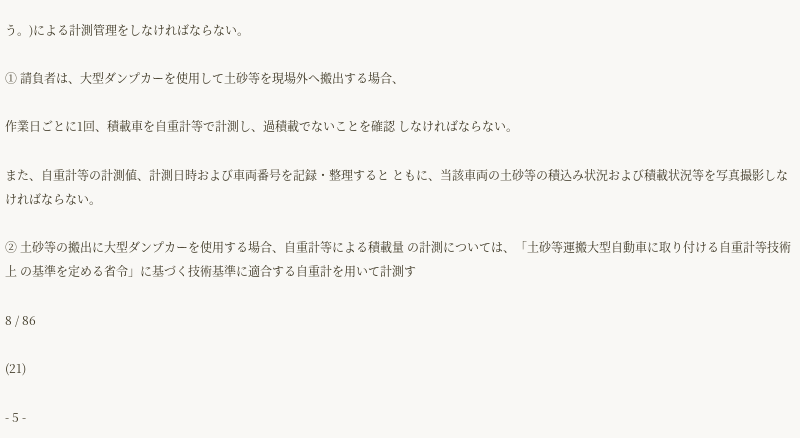う。)による計測管理をしなければならない。

① 請負者は、大型ダンプカーを使用して土砂等を現場外へ搬出する場合、

作業日ごとに1回、積載車を自重計等で計測し、過積載でないことを確認 しなければならない。

また、自重計等の計測値、計測日時および車両番号を記録・整理すると ともに、当該車両の土砂等の積込み状況および積載状況等を写真撮影しな ければならない。

② 土砂等の搬出に大型ダンプカーを使用する場合、自重計等による積載量 の計測については、「土砂等運搬大型自動車に取り付ける自重計等技術上 の基準を定める省令」に基づく技術基準に適合する自重計を用いて計測す

8 / 86

(21)

- 5 -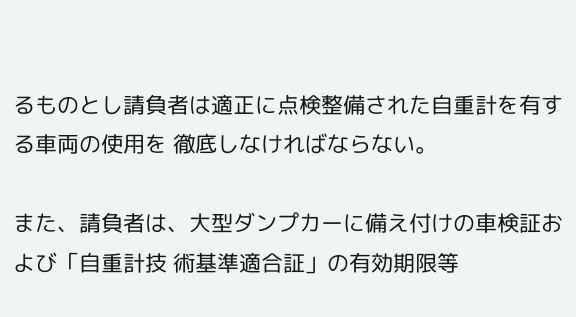るものとし請負者は適正に点検整備された自重計を有する車両の使用を 徹底しなければならない。

また、請負者は、大型ダンプカーに備え付けの車検証および「自重計技 術基準適合証」の有効期限等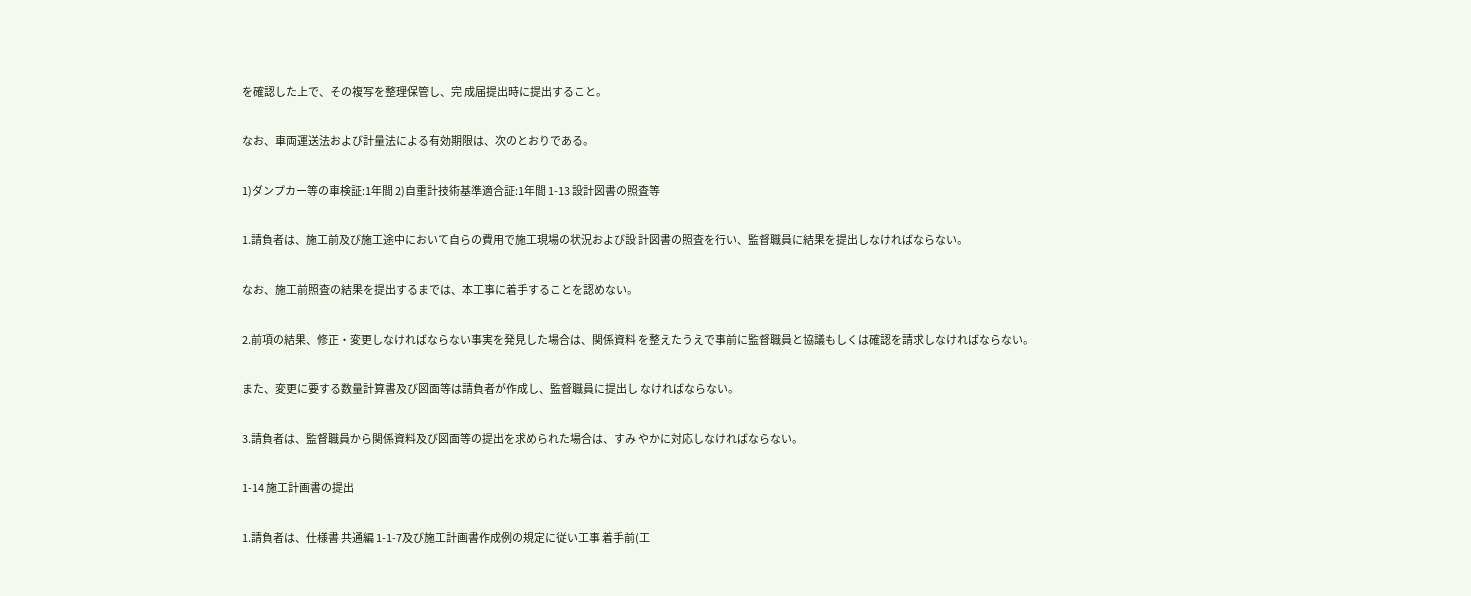を確認した上で、その複写を整理保管し、完 成届提出時に提出すること。

なお、車両運送法および計量法による有効期限は、次のとおりである。

1)ダンプカー等の車検証:1年間 2)自重計技術基準適合証:1年間 1-13 設計図書の照査等

1.請負者は、施工前及び施工途中において自らの費用で施工現場の状況および設 計図書の照査を行い、監督職員に結果を提出しなければならない。

なお、施工前照査の結果を提出するまでは、本工事に着手することを認めない。

2.前項の結果、修正・変更しなければならない事実を発見した場合は、関係資料 を整えたうえで事前に監督職員と協議もしくは確認を請求しなければならない。

また、変更に要する数量計算書及び図面等は請負者が作成し、監督職員に提出し なければならない。

3.請負者は、監督職員から関係資料及び図面等の提出を求められた場合は、すみ やかに対応しなければならない。

1-14 施工計画書の提出

1.請負者は、仕様書 共通編 1-1-7及び施工計画書作成例の規定に従い工事 着手前(工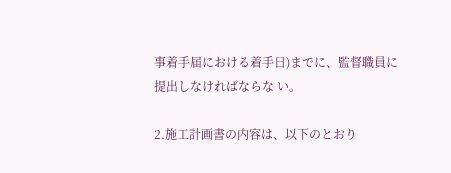事着手届における着手日)までに、監督職員に提出しなければならな い。

2.施工計画書の内容は、以下のとおり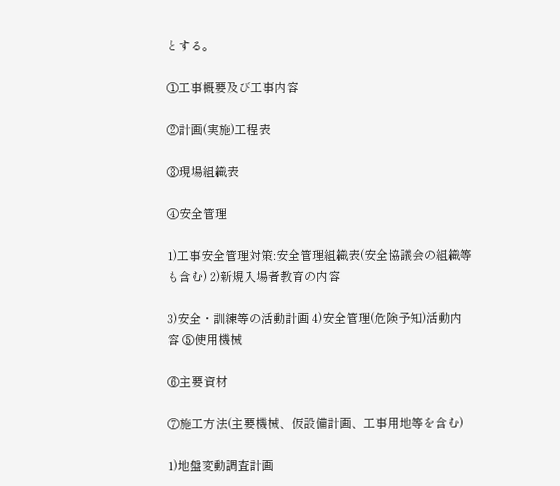とする。

①工事概要及び工事内容

②計画(実施)工程表

③現場組織表

④安全管理

1)工事安全管理対策:安全管理組織表(安全協議会の組織等も含む) 2)新規入場者教育の内容

3)安全・訓練等の活動計画 4)安全管理(危険予知)活動内容 ⑤使用機械

⑥主要資材

⑦施工方法(主要機械、仮設備計画、工事用地等を含む)

1)地盤変動調査計画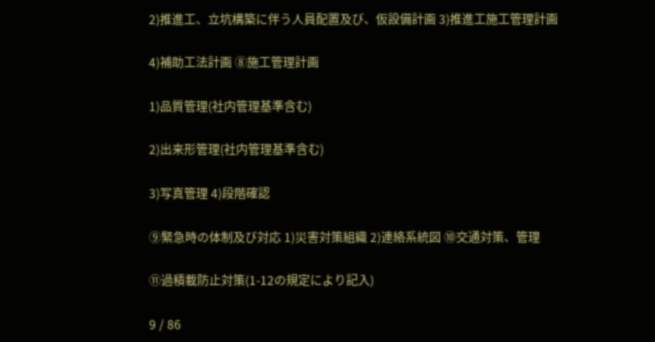2)推進工、立坑構築に伴う人員配置及び、仮設備計画 3)推進工施工管理計画

4)補助工法計画 ⑧施工管理計画

1)品質管理(社内管理基準含む)

2)出来形管理(社内管理基準含む)

3)写真管理 4)段階確認

⑨緊急時の体制及び対応 1)災害対策組織 2)連絡系統図 ⑩交通対策、管理

⑪過積載防止対策(1-12の規定により記入)

9 / 86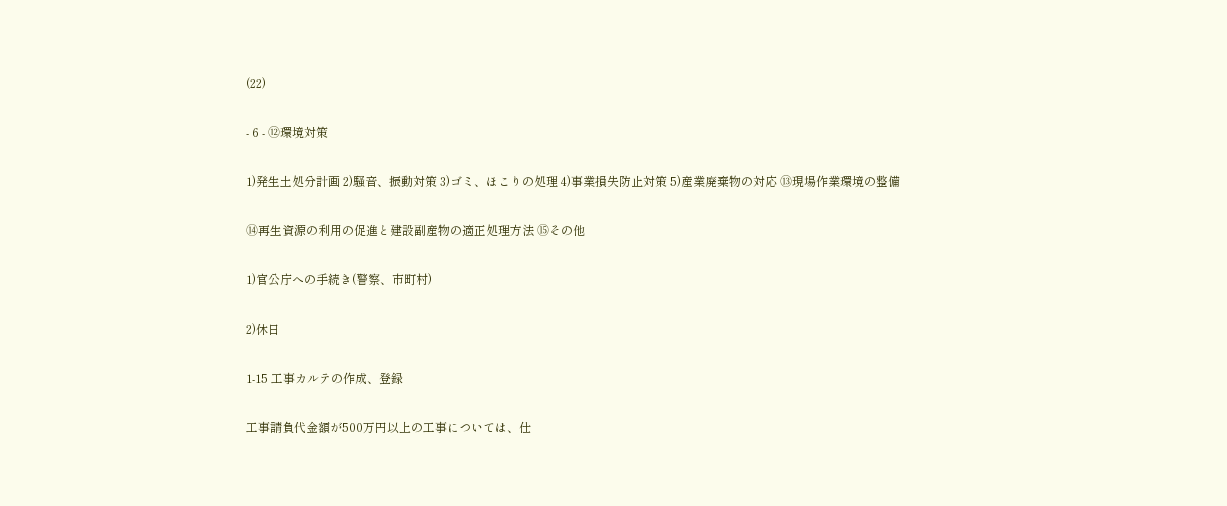(22)

- 6 - ⑫環境対策

1)発生土処分計画 2)騒音、振動対策 3)ゴミ、ほこりの処理 4)事業損失防止対策 5)産業廃棄物の対応 ⑬現場作業環境の整備

⑭再生資源の利用の促進と建設副産物の適正処理方法 ⑮その他

1)官公庁への手続き(警察、市町村)

2)休日

1-15 工事カルテの作成、登録

工事請負代金額が500万円以上の工事については、仕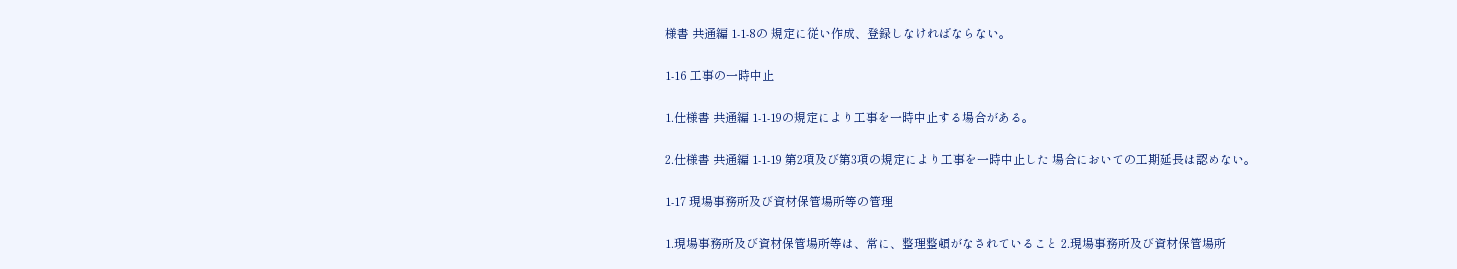様書 共通編 1-1-8の 規定に従い作成、登録しなければならない。

1-16 工事の一時中止

1.仕様書 共通編 1-1-19の規定により工事を一時中止する場合がある。

2.仕様書 共通編 1-1-19 第2項及び第3項の規定により工事を一時中止した 場合においての工期延長は認めない。

1-17 現場事務所及び資材保管場所等の管理

1.現場事務所及び資材保管場所等は、常に、整理整頓がなされていること 2.現場事務所及び資材保管場所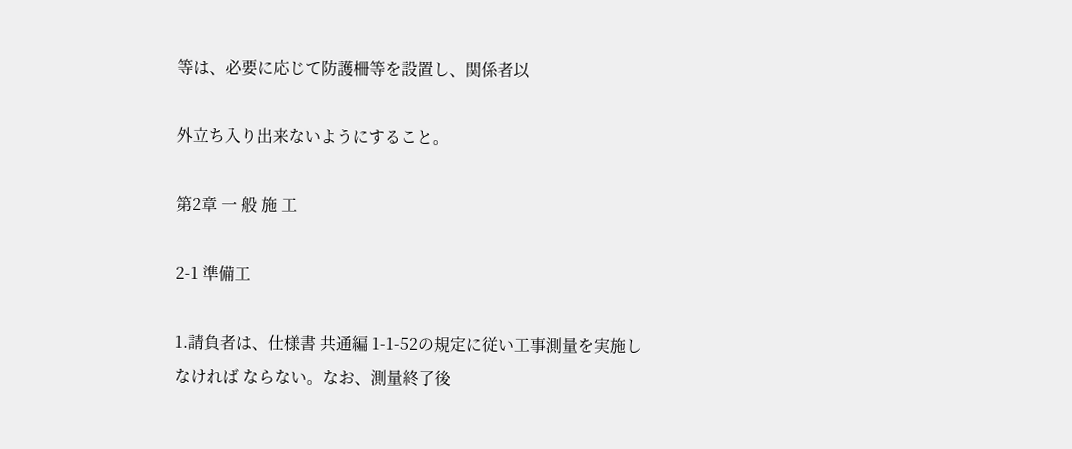等は、必要に応じて防護柵等を設置し、関係者以

外立ち入り出来ないようにすること。

第2章 一 般 施 工

2-1 準備工

1.請負者は、仕様書 共通編 1-1-52の規定に従い工事測量を実施しなければ ならない。なお、測量終了後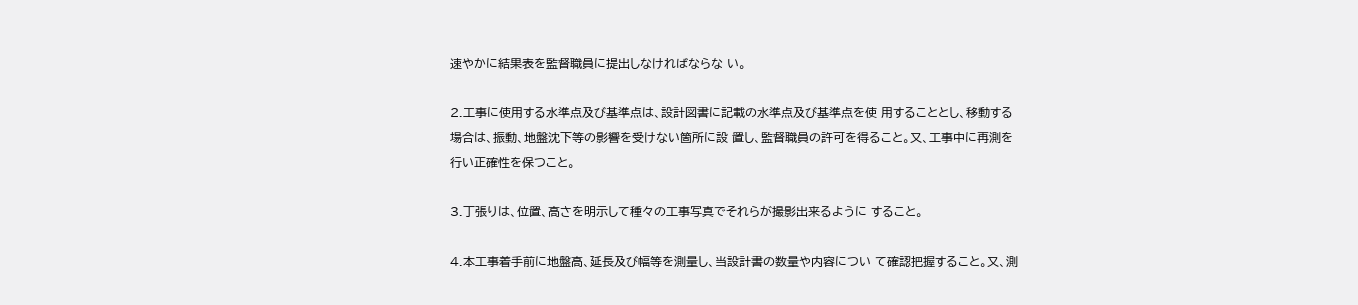速やかに結果表を監督職員に提出しなければならな い。

2.工事に使用する水準点及び基準点は、設計図書に記載の水準点及び基準点を使 用することとし、移動する場合は、振動、地盤沈下等の影響を受けない箇所に設 置し、監督職員の許可を得ること。又、工事中に再測を行い正確性を保つこと。

3.丁張りは、位置、高さを明示して種々の工事写真でそれらが撮影出来るように すること。

4.本工事着手前に地盤高、延長及び幅等を測量し、当設計書の数量や内容につい て確認把握すること。又、測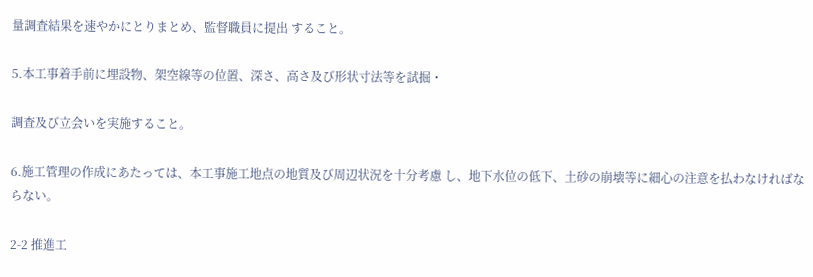量調査結果を速やかにとりまとめ、監督職員に提出 すること。

5.本工事着手前に埋設物、架空線等の位置、深さ、高さ及び形状寸法等を試掘・

調査及び立会いを実施すること。

6.施工管理の作成にあたっては、本工事施工地点の地質及び周辺状況を十分考慮 し、地下水位の低下、土砂の崩壊等に細心の注意を払わなければならない。

2-2 推進工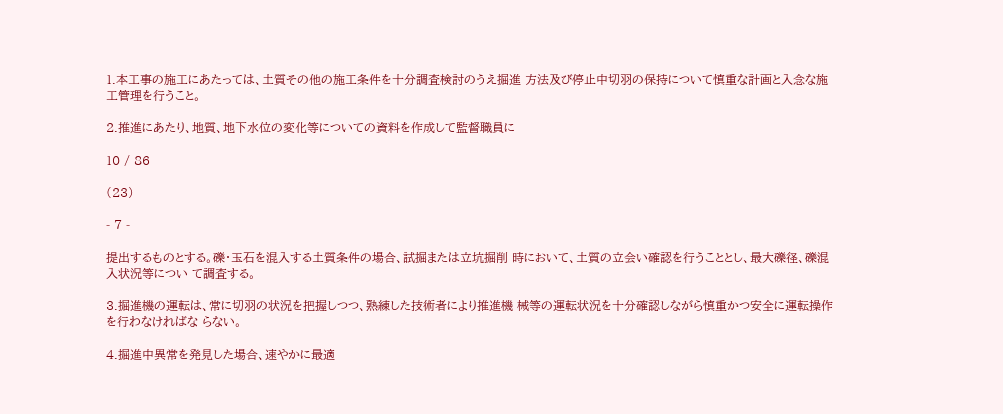1.本工事の施工にあたっては、土質その他の施工条件を十分調査検討のうえ掘進 方法及び停止中切羽の保持について慎重な計画と入念な施工管理を行うこと。

2.推進にあたり、地質、地下水位の変化等についての資料を作成して監督職員に

10 / 86

(23)

- 7 -

提出するものとする。礫・玉石を混入する土質条件の場合、試掘または立坑掘削 時において、土質の立会い確認を行うこととし、最大礫径、礫混入状況等につい て調査する。

3.掘進機の運転は、常に切羽の状況を把握しつつ、熟練した技術者により推進機 械等の運転状況を十分確認しながら慎重かつ安全に運転操作を行わなければな らない。

4.掘進中異常を発見した場合、速やかに最適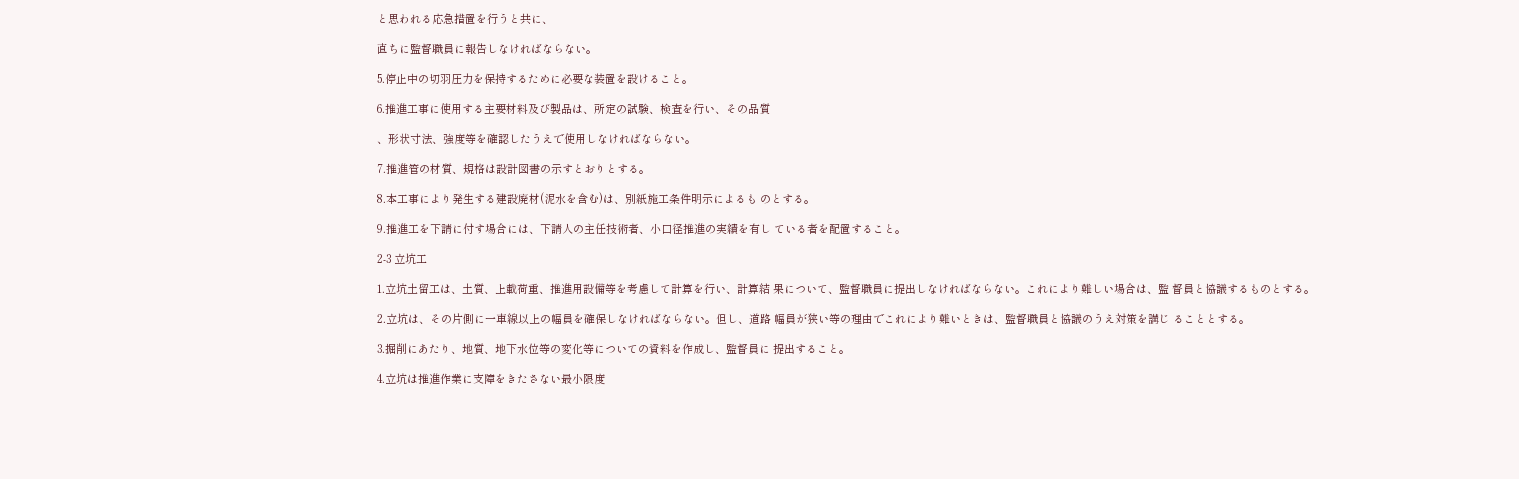と思われる応急措置を行うと共に、

直ちに監督職員に報告しなければならない。

5.停止中の切羽圧力を保持するために必要な装置を設けること。

6.推進工事に使用する主要材料及び製品は、所定の試験、検査を行い、その品質

、形状寸法、強度等を確認したうえで使用しなければならない。

7.推進管の材質、規格は設計図書の示すとおりとする。

8.本工事により発生する建設廃材(泥水を含む)は、別紙施工条件明示によるも のとする。

9.推進工を下請に付す場合には、下請人の主任技術者、小口径推進の実績を有し ている者を配置すること。

2-3 立坑工

1.立坑土留工は、土質、上載荷重、推進用設備等を考慮して計算を行い、計算結 果について、監督職員に提出しなければならない。これにより難しい場合は、監 督員と協議するものとする。

2.立坑は、その片側に一車線以上の幅員を確保しなければならない。但し、道路 幅員が狭い等の理由でこれにより難いときは、監督職員と協議のうえ対策を講じ ることとする。

3.掘削にあたり、地質、地下水位等の変化等についての資料を作成し、監督員に 提出すること。

4.立坑は推進作業に支障をきたさない最小限度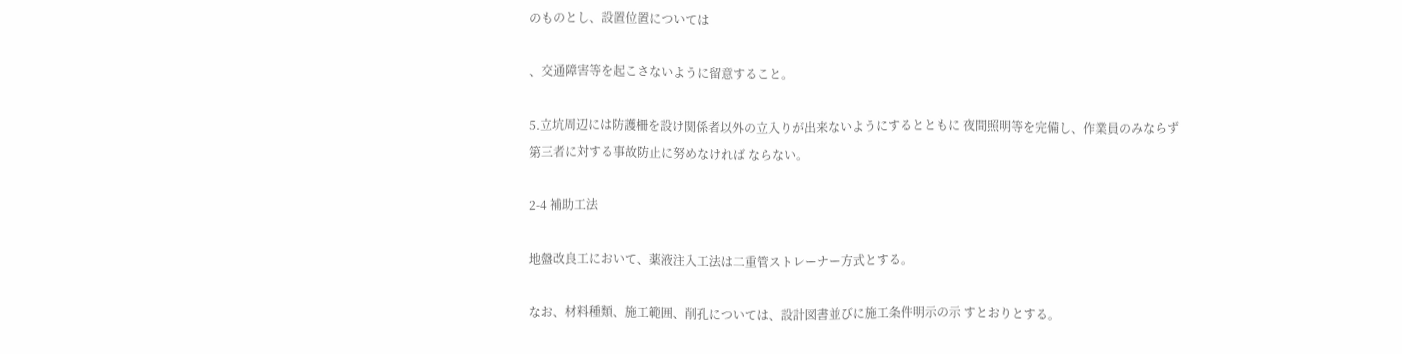のものとし、設置位置については

、交通障害等を起こさないように留意すること。

5.立坑周辺には防護柵を設け関係者以外の立入りが出来ないようにするとともに 夜間照明等を完備し、作業員のみならず第三者に対する事故防止に努めなければ ならない。

2-4 補助工法

地盤改良工において、薬液注入工法は二重管ストレーナー方式とする。

なお、材料種類、施工範囲、削孔については、設計図書並びに施工条件明示の示 すとおりとする。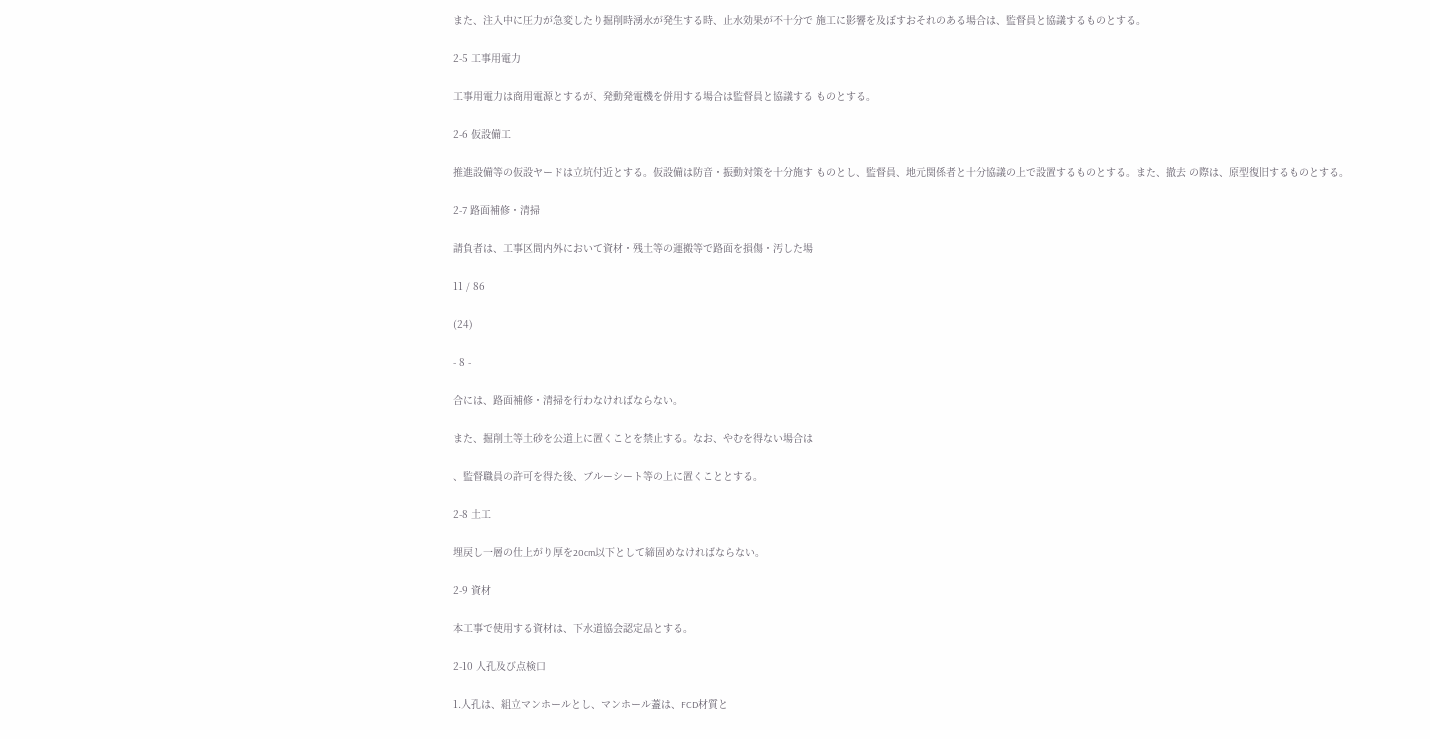また、注入中に圧力が急変したり掘削時湧水が発生する時、止水効果が不十分で 施工に影響を及ぼすおそれのある場合は、監督員と協議するものとする。

2-5 工事用電力

工事用電力は商用電源とするが、発動発電機を併用する場合は監督員と協議する ものとする。

2-6 仮設備工

推進設備等の仮設ヤードは立坑付近とする。仮設備は防音・振動対策を十分施す ものとし、監督員、地元関係者と十分協議の上で設置するものとする。また、撤去 の際は、原型復旧するものとする。

2-7 路面補修・清掃

請負者は、工事区間内外において資材・残土等の運搬等で路面を損傷・汚した場

11 / 86

(24)

- 8 -

合には、路面補修・清掃を行わなければならない。

また、掘削土等土砂を公道上に置くことを禁止する。なお、やむを得ない場合は

、監督職員の許可を得た後、ブルーシート等の上に置くこととする。

2-8 土工

埋戻し一層の仕上がり厚を20cm以下として締固めなければならない。

2-9 資材

本工事で使用する資材は、下水道協会認定品とする。

2-10 人孔及び点検口

1.人孔は、組立マンホールとし、マンホール蓋は、FCD材質と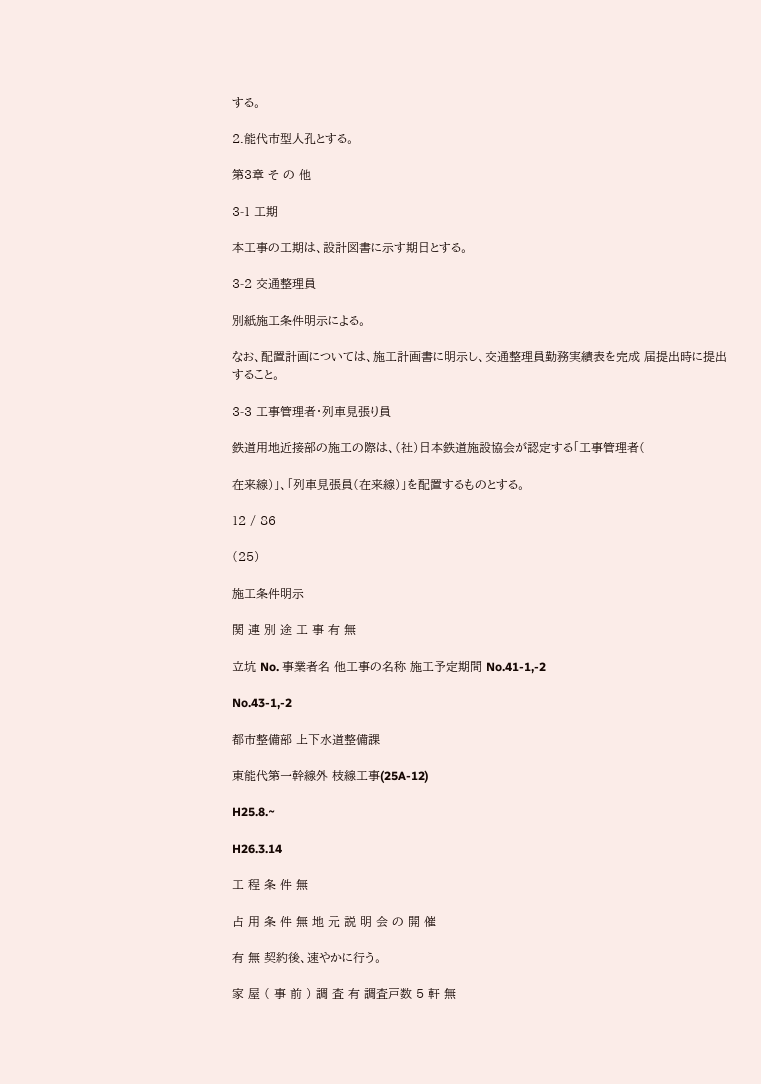する。

2.能代市型人孔とする。

第3章 そ の 他

3-1 工期

本工事の工期は、設計図書に示す期日とする。

3-2 交通整理員

別紙施工条件明示による。

なお、配置計画については、施工計画書に明示し、交通整理員勤務実績表を完成 届提出時に提出すること。

3-3 工事管理者・列車見張り員

鉄道用地近接部の施工の際は、(社)日本鉄道施設協会が認定する「工事管理者(

在来線)」、「列車見張員(在来線)」を配置するものとする。

12 / 86

(25)

施工条件明示

関 連 別 途 工 事 有 無

立坑 No. 事業者名 他工事の名称 施工予定期間 No.41-1,-2

No.43-1,-2

都市整備部 上下水道整備課

東能代第一幹線外 枝線工事(25A-12)

H25.8.~

H26.3.14

工 程 条 件 無

占 用 条 件 無 地 元 説 明 会 の 開 催

有 無 契約後、速やかに行う。

家 屋 ( 事 前 ) 調 査 有 調査戸数 5 軒 無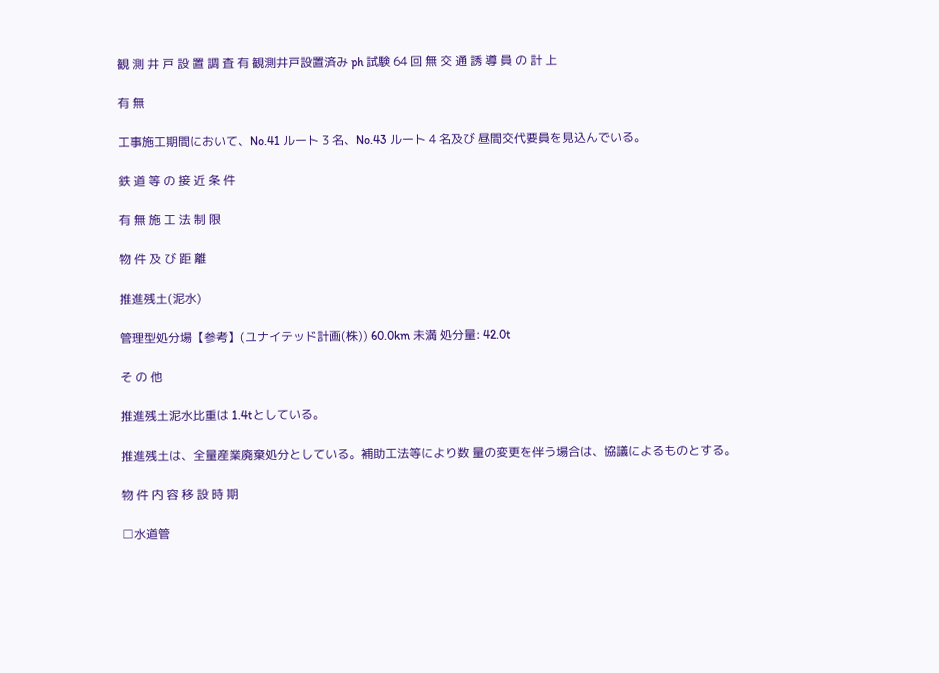観 測 井 戸 設 置 調 査 有 観測井戸設置済み ph 試験 64 回 無 交 通 誘 導 員 の 計 上

有 無

工事施工期間において、No.41 ルート 3 名、No.43 ルート 4 名及び 昼間交代要員を見込んでいる。

鉄 道 等 の 接 近 条 件

有 無 施 工 法 制 限

物 件 及 び 距 離

推進残土(泥水)

管理型処分場【参考】(ユナイテッド計画(株)) 60.0km 未満 処分量: 42.0t

そ の 他

推進残土泥水比重は 1.4tとしている。

推進残土は、全量産業廃棄処分としている。補助工法等により数 量の変更を伴う場合は、協議によるものとする。

物 件 内 容 移 設 時 期

□水道管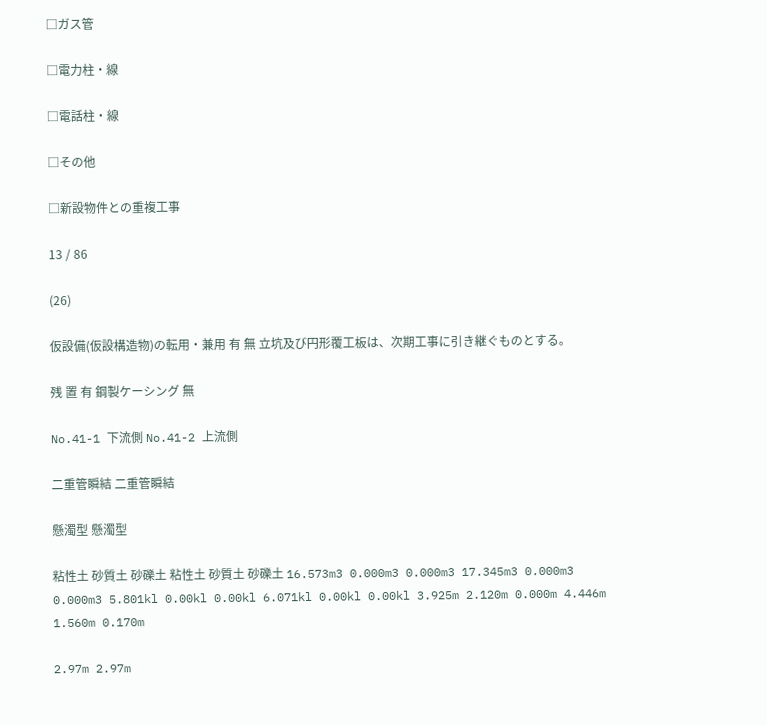□ガス管

□電力柱・線

□電話柱・線

□その他

□新設物件との重複工事

13 / 86

(26)

仮設備(仮設構造物)の転用・兼用 有 無 立坑及び円形覆工板は、次期工事に引き継ぐものとする。

残 置 有 鋼製ケーシング 無

No.41-1 下流側 No.41-2 上流側

二重管瞬結 二重管瞬結

懸濁型 懸濁型

粘性土 砂質土 砂礫土 粘性土 砂質土 砂礫土 16.573m3 0.000m3 0.000m3 17.345m3 0.000m3 0.000m3 5.801kl 0.00kl 0.00kl 6.071kl 0.00kl 0.00kl 3.925m 2.120m 0.000m 4.446m 1.560m 0.170m

2.97m 2.97m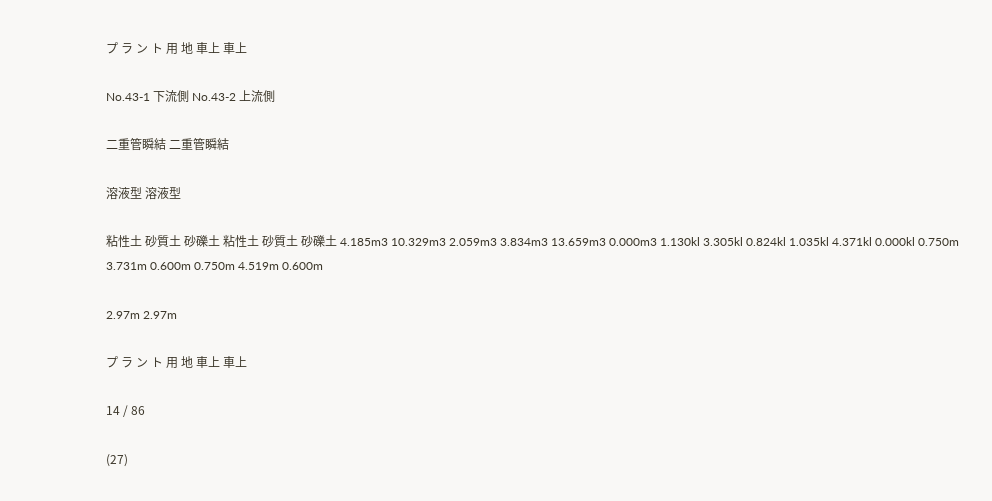プ ラ ン ト 用 地 車上 車上

No.43-1 下流側 No.43-2 上流側

二重管瞬結 二重管瞬結

溶液型 溶液型

粘性土 砂質土 砂礫土 粘性土 砂質土 砂礫土 4.185m3 10.329m3 2.059m3 3.834m3 13.659m3 0.000m3 1.130kl 3.305kl 0.824kl 1.035kl 4.371kl 0.000kl 0.750m 3.731m 0.600m 0.750m 4.519m 0.600m

2.97m 2.97m

プ ラ ン ト 用 地 車上 車上

14 / 86

(27)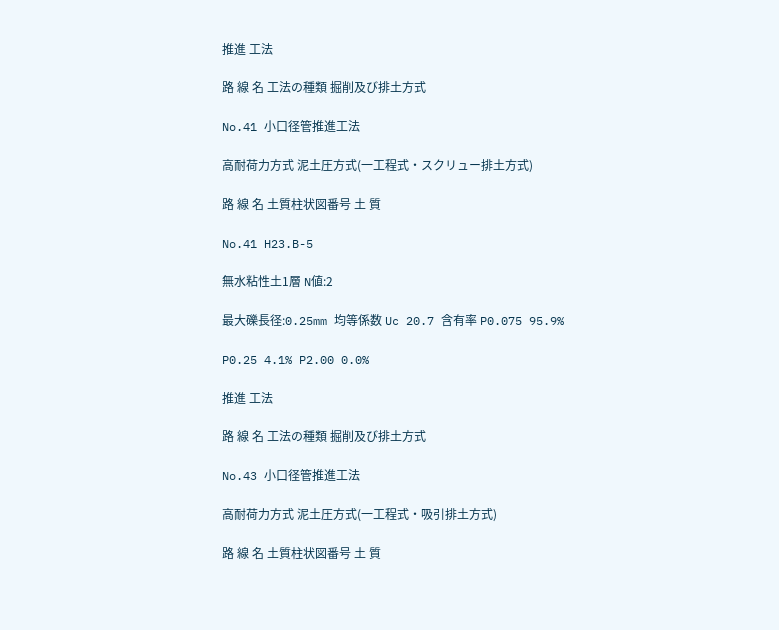推進 工法

路 線 名 工法の種類 掘削及び排土方式

No.41 小口径管推進工法

高耐荷力方式 泥土圧方式(一工程式・スクリュー排土方式)

路 線 名 土質柱状図番号 土 質

No.41 H23.B-5

無水粘性土1層 N値:2

最大礫長径:0.25mm 均等係数 Uc 20.7 含有率 P0.075 95.9%

P0.25 4.1% P2.00 0.0%

推進 工法

路 線 名 工法の種類 掘削及び排土方式

No.43 小口径管推進工法

高耐荷力方式 泥土圧方式(一工程式・吸引排土方式)

路 線 名 土質柱状図番号 土 質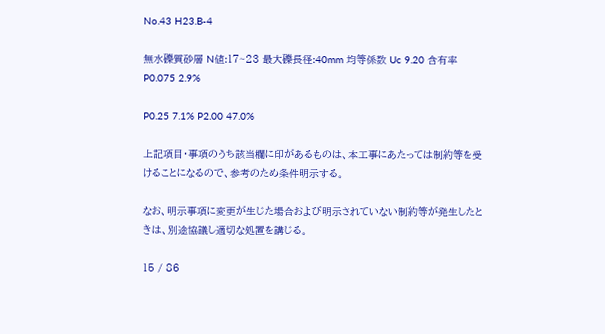No.43 H23.B-4

無水礫質砂層 N値:17~23 最大礫長径:40mm 均等係数 Uc 9.20 含有率 P0.075 2.9%

P0.25 7.1% P2.00 47.0%

上記項目・事項のうち該当欄に印があるものは、本工事にあたっては制約等を受けることになるので、参考のため条件明示する。

なお、明示事項に変更が生じた場合および明示されていない制約等が発生したときは、別途協議し適切な処置を講じる。

15 / 86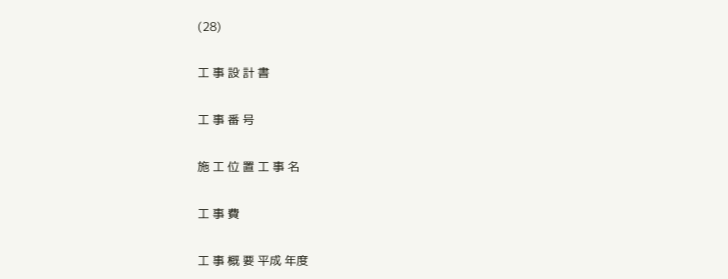(28)

工 事 設 計 書

工 事 番 号

施 工 位 置 工 事 名

工 事 費

工 事 概 要 平成 年度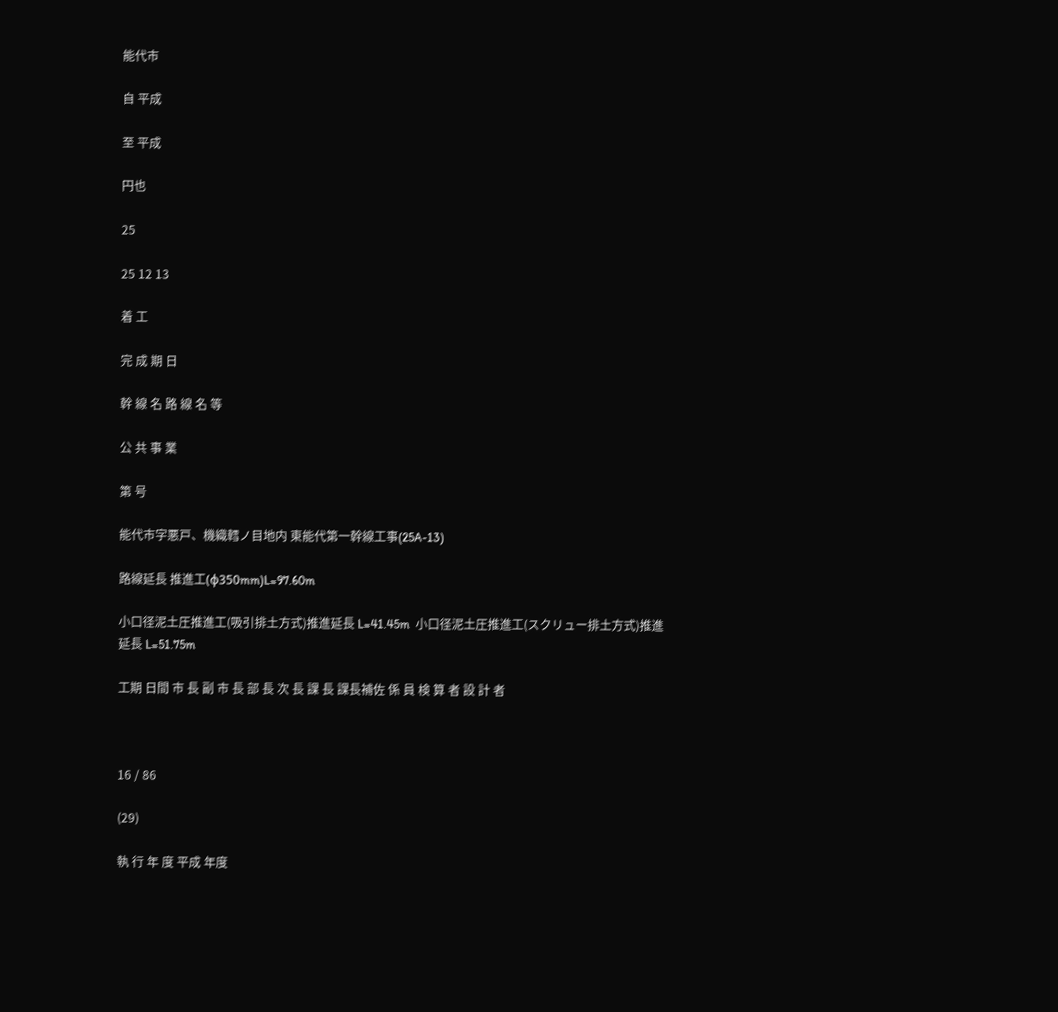能代市

自 平成

至 平成

円也

25

25 12 13

着 工

完 成 期 日

幹 線 名 路 線 名 等

公 共 事 業

第 号

能代市字悪戸、機織轌ノ目地内 東能代第一幹線工事(25A-13)

路線延長 推進工(φ350mm)L=97.60m

小口径泥土圧推進工(吸引排土方式)推進延長 L=41.45m  小口径泥土圧推進工(スクリュー排土方式)推進延長 L=51.75m

工期 日間 市 長 副 市 長 部 長 次 長 課 長 課長補佐 係 員 検 算 者 設 計 者



16 / 86

(29)

執 行 年 度 平成 年度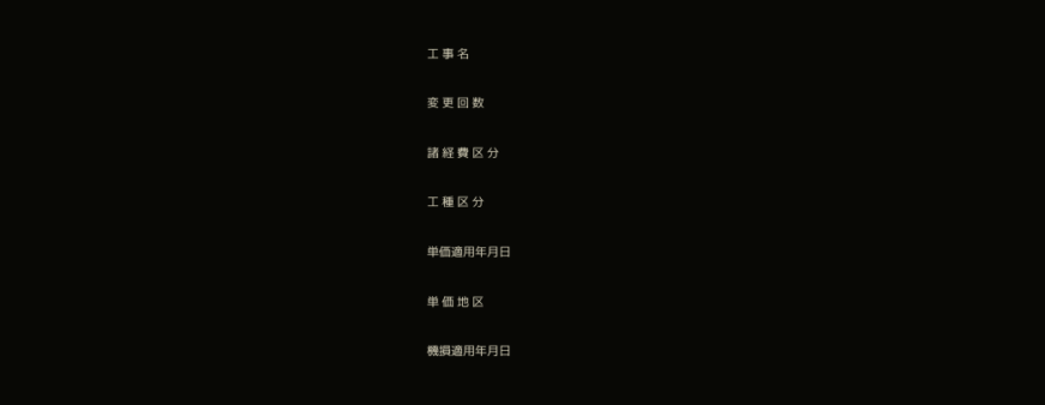工 事 名

変 更 回 数

諸 経 費 区 分

工 種 区 分

単価適用年月日

単 価 地 区

機損適用年月日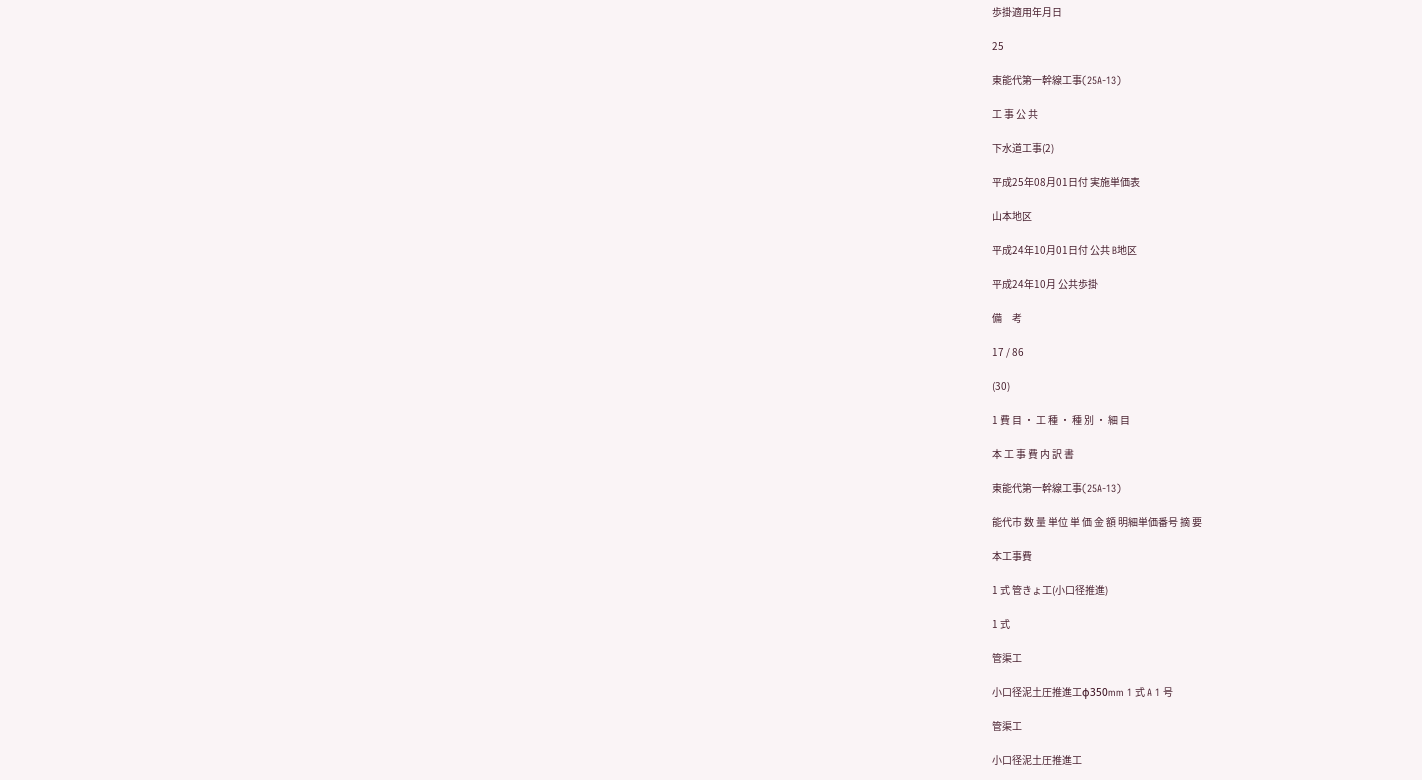歩掛適用年月日

25

東能代第一幹線工事(25A-13)

工 事 公 共

下水道工事(2)

平成25年08月01日付 実施単価表

山本地区

平成24年10月01日付 公共 B地区

平成24年10月 公共歩掛

備     考

17 / 86

(30)

1 費 目 ・ 工 種 ・ 種 別 ・ 細 目

本 工 事 費 内 訳 書

東能代第一幹線工事(25A-13)

能代市 数 量 単位 単 価 金 額 明細単価番号 摘 要

本工事費

1 式 管きょ工(小口径推進)

1 式

管渠工

小口径泥土圧推進工φ350mm 1 式 A 1 号

管渠工

小口径泥土圧推進工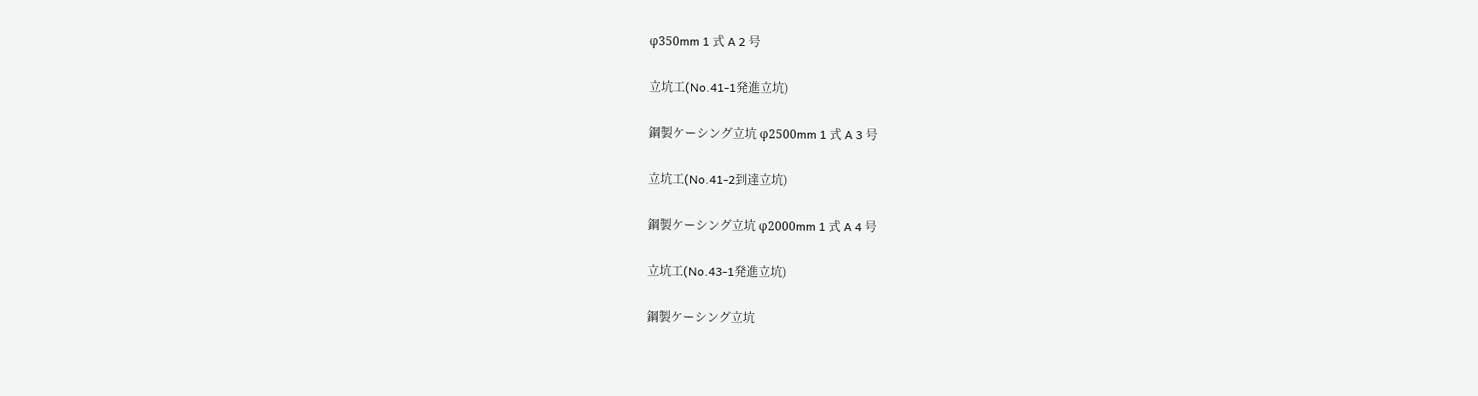φ350mm 1 式 A 2 号

立坑工(No.41-1発進立坑)

鋼製ケーシング立坑 φ2500mm 1 式 A 3 号

立坑工(No.41-2到達立坑)

鋼製ケーシング立坑 φ2000mm 1 式 A 4 号

立坑工(No.43-1発進立坑)

鋼製ケーシング立坑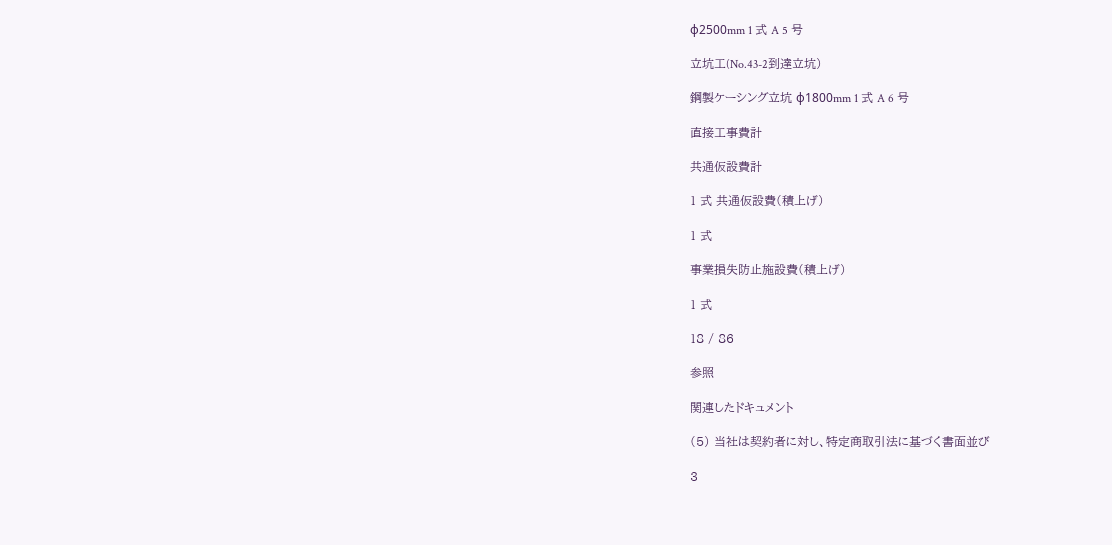φ2500mm 1 式 A 5 号

立坑工(No.43-2到達立坑)

鋼製ケーシング立坑 φ1800mm 1 式 A 6 号

直接工事費計

共通仮設費計

1 式 共通仮設費(積上げ)

1 式

事業損失防止施設費(積上げ)

1 式

18 / 86

参照

関連したドキュメント

(5) 当社は契約者に対し、特定商取引法に基づく書面並び

3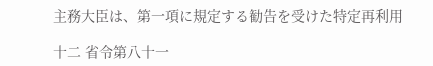主務大臣は、第一項に規定する勧告を受けた特定再利用

十二 省令第八十一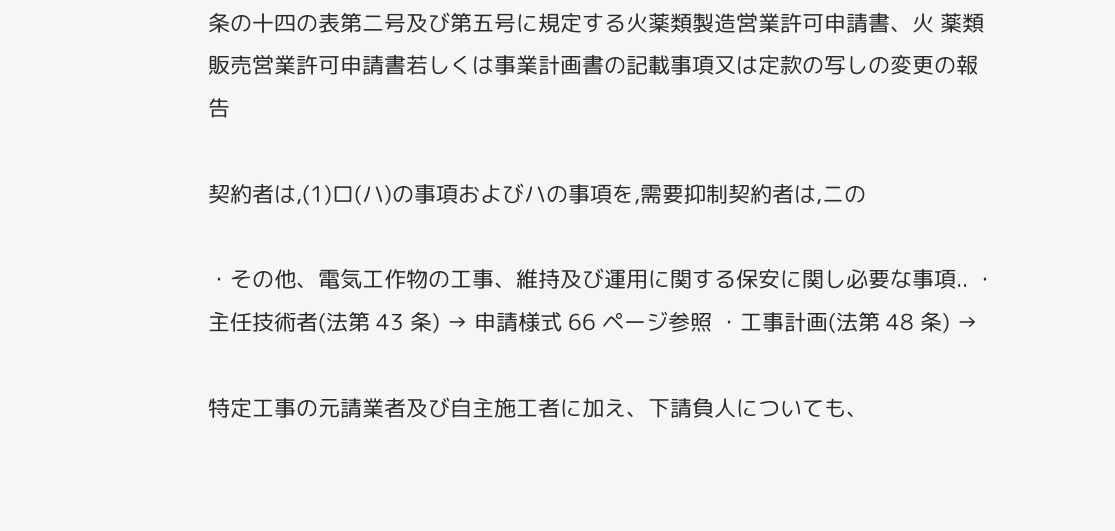条の十四の表第二号及び第五号に規定する火薬類製造営業許可申請書、火 薬類販売営業許可申請書若しくは事業計画書の記載事項又は定款の写しの変更の報告

契約者は,(1)ロ(ハ)の事項およびハの事項を,需要抑制契約者は,ニの

・その他、電気工作物の工事、維持及び運用に関する保安に関し必要な事項.. ・主任技術者(法第 43 条) → 申請様式 66 ページ参照 ・工事計画(法第 48 条) →

特定工事の元請業者及び自主施工者に加え、下請負人についても、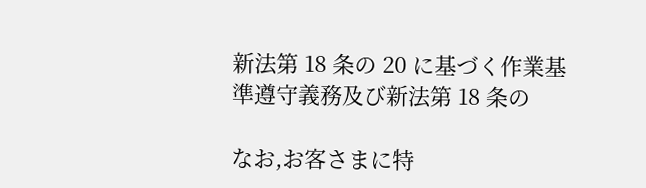新法第 18 条の 20 に基づく作業基準遵守義務及び新法第 18 条の

なお,お客さまに特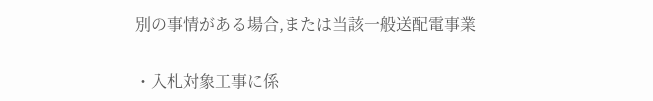別の事情がある場合,または当該一般送配電事業

・入札対象工事に係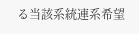る当該系統連系希望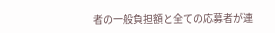者の一般負担額と全ての応募者が連